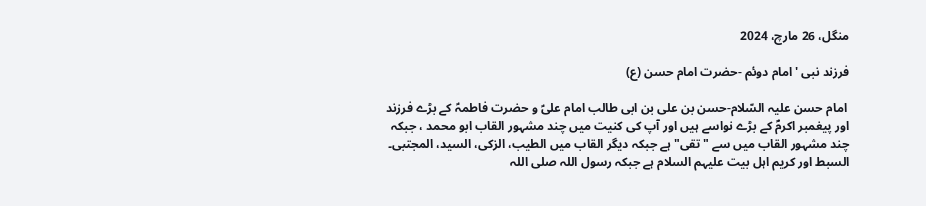منگل، 26 مارچ، 2024

فرزند نبی 'امام دوئم -حضرت امام حسن (ع)

 امام حسن علیہ السّلام-حسن بن علی بن ابی‌ طالب امام علیؑ و حضرت فاطمہؑ کے بڑے فرزند اور پیغمبر اکرمؐ کے بڑے نواسے ہیں اور آپ کی کنیت میں چند مشہور القاب ابو محمد ، جبکہ چند مشہور القاب میں سے "تقی" ہے جبکہ دیگر القاب میں الطیب، الزکی، السید، المجتبی۔ السبط اور کریم اہل بیت علیہم السلام ہے جبکہ رسول اللہ صلی اللہ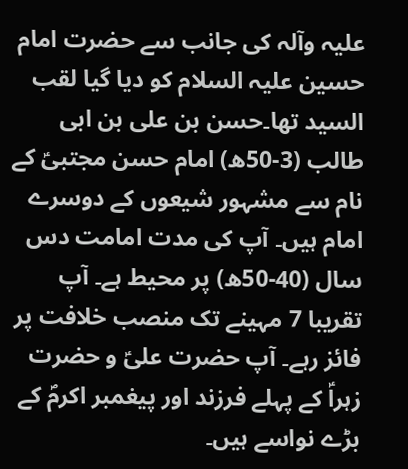علیہ وآلہ کی جانب سے حضرت امام حسین علیہ السلام کو دیا گیا لقب السید تھا۔حسن بن علی بن ابی طالب (3-50ھ) امام حسن مجتبیؑ کے نام سے مشہور شیعوں کے دوسرے امام ہیں۔ آپ کی مدت امامت دس سال (40-50ھ) پر محیط ہے۔ آپ تقریبا 7 مہینے تک منصب خلافت پر فائز رہے۔ آپ حضرت علیؑ و حضرت زہراؑ کے پہلے فرزند اور پیغمبر اکرمؐ کے بڑے نواسے ہیں۔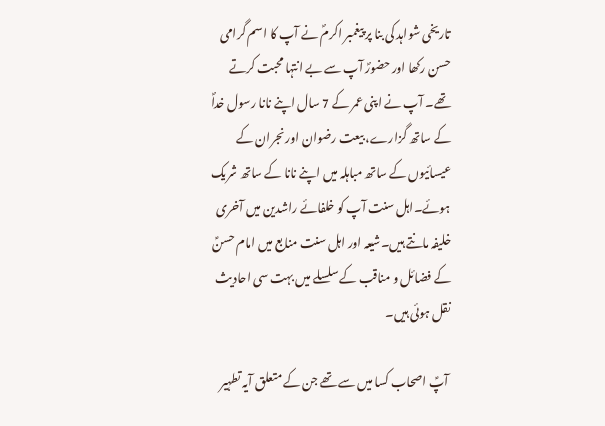تاریخی شواہد کی بنا پر پیغمبر اکرمؐ نے آپ کا اسم گرامی حسن رکھا اور حضورؐ آپ سے بے انتہا محبت کرتے تھے۔ آپ نے اپنی عمر کے 7 سال اپنے نانا رسول خداؐ کے ساتھ گزارے، بیعت رضوان اور نجران کے عیسائیوں کے ساتھ مباہلہ میں اپنے نانا کے ساتھ شریک ہوئے۔اہل سنت آپ کو خلفائے راشدین میں آخری خلیفہ مانتے ہیں۔شیعہ اور اہل سنت منابع میں امام حسنؑ کے فضائل و مناقب کے سلسلے میں بہت سی احادیث نقل ہوئی ہیں۔

 آپؑ اصحاب کسا میں سے تھے جن کے متعلق آیہ تطہیر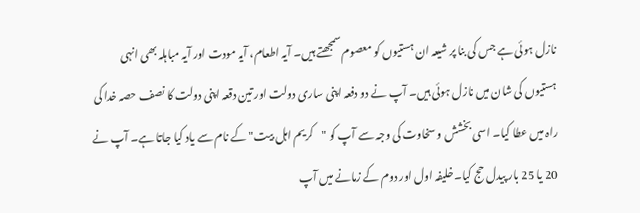نازل ہوئی ہے جس کی بنا پر شیعہ ان ہستیوں کو معصوم سمجھتے ہیں۔ آیہ اطعام، آیہ مودت اور آیہ مباہلہ بھی انہی ہستیوں کی شان میں نازل ہوئی ہیں۔ آپ نے دو دفعہ اپنی ساری دولت اور تین دقعہ اپنی دولت کا نصف حصہ خدا کی راہ میں عطا کیا۔ اسی بخشش و سخاوت کی وجہ سے آپ کو "کریم اہل بیت" کے نام سے یاد کیا جاتا ہے۔ آپ نے 20 یا 25 بار پیدل حج کیا۔خلیفہ اول اور دوم کے زمانے میں آپ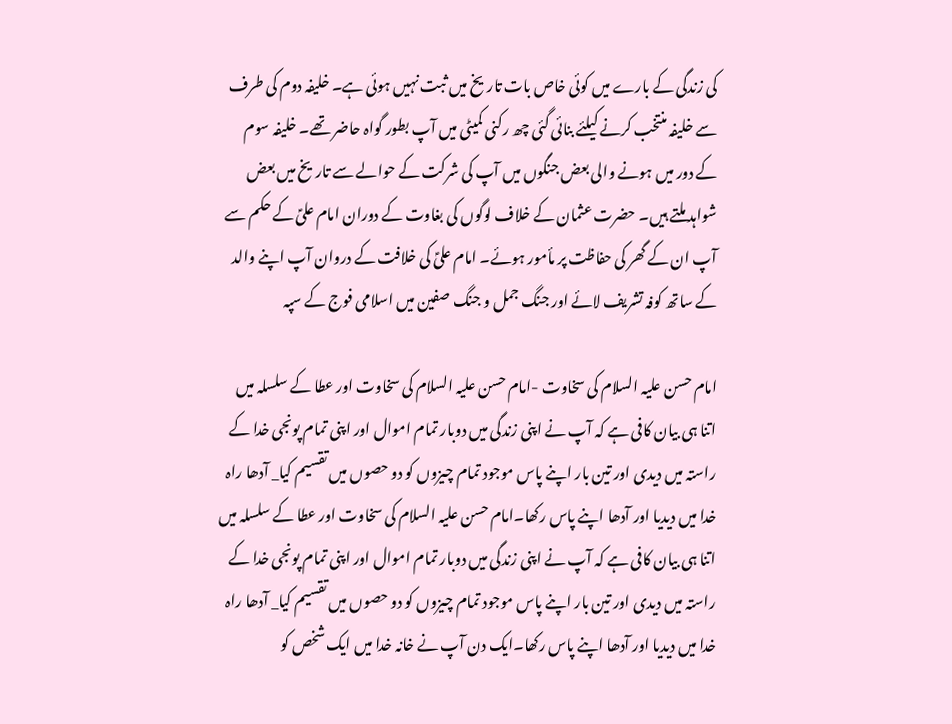کی زندگی کے بارے میں کوئی خاص بات تاریخ میں ثبت نہیں ہوئی ہے۔ خلیفہ دوم کی طرف سے خلیفہ منتخب کرنے کیلئے بنائی گئی چھ رکنی کمیٹی میں آپ بطور گواہ حاضر تھے۔ خلیفہ سوم کے دور میں ہونے والی بعض جنگوں میں آپ کی شرکت کے حوالے سے تاریخ میں بعض شواہد ملتے ہیں۔ حضرت عثمان کے خلاف لوگوں کی بغاوت کے دوران امام علیؑ کے حکم سے آپ ان کے گھر کی حفاظت پر مأمور ہوئے۔ امام علیؑ کی خلافت کے دروان آپ اپنے والد کے ساتھ کوفہ تشریف لائے اور جنگ جمل و جنگ صفین میں اسلامی فوج کے سپہ

امام حسن علیہ السلام کی سخاوت -امام حسن علیہ السلام کی سخاوت اور عطا کے سلسلہ میں اتنا ہی بیان کافی ہے کہ آپ نے اپنی زندگی میں دوبار تمام اموال اور اپنی تمام پونجی خدا کے راستہ میں دیدی اور تین بار اپنے پاس موجود تمام چیزوں کو دو حصوں میں تقسیم کیا_ آدھا راہ خدا میں دیدیا اور آدھا اپنے پاس رکھا۔امام حسن علیہ السلام کی سخاوت اور عطا کے سلسلہ میں اتنا ہی بیان کافی ہے کہ آپ نے اپنی زندگی میں دوبار تمام اموال اور اپنی تمام پونجی خدا کے راستہ میں دیدی اور تین بار اپنے پاس موجود تمام چیزوں کو دو حصوں میں تقسیم کیا_ آدھا راہ خدا میں دیدیا اور آدھا اپنے پاس رکھا۔ایک دن آپ نے خانہ خدا میں ایک شخص کو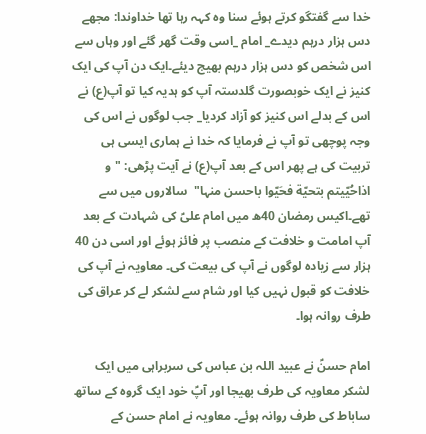خدا سے گفتگو کرتے ہوئے سنا وہ کہہ رہا تھا خداوندا: مجھے دس ہزار درہم دیدے_ امام _اسی وقت گھر گئے اور وہاں سے اس شخص کو دس ہزار درہم بھیج دیئے۔ایک دن آپ کی ایک کنیز نے ایک خوبصورت گلدستہ آپ کو ہدیہ کیا تو آپ(ع) نے اس کے بدلے اس کنیز کو آزاد کردیا_ جب لوگوں نے اس کی وجہ پوچھی تو آپ نے فرمایا کہ خدا نے ہماری ایسی ہی تربیت کی ہے پھر اس کے بعد آپ(ع) نے آیت پڑھی: "و اذاحُيّیتم بتحيّة فحَيّوا باحسن منہا"  سالاروں میں سے تھے۔اکیس رمضان 40ھ میں امام علیؑ کی شہادت کے بعد آپ امامت و خلافت کے منصب پر فائز ہوئے اور اسی دن 40 ہزار سے زیادہ لوگوں نے آپ کی بیعت کی۔ معاویہ نے آپ کی خلافت کو قبول نہیں کیا اور شام سے لشکر لے کر عراق کی طرف روانہ ہوا۔

امام حسنؑ نے عبید اللہ بن عباس کی سربراہی میں ایک لشکر معاویہ کی طرف بھیجا اور آپؑ خود ایک گروہ کے ساتھ ساباط کی طرف روانہ ہوئے۔ معاویہ نے امام حسن کے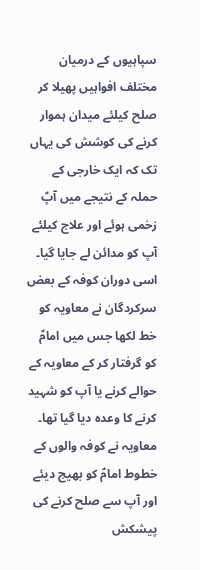سپاہیوں کے درمیان مختلف افواہیں پھیلا کر صلح کیلئے میدان ہموار کرنے کی کوشش کی یہاں تک کہ ایک خارجی کے حملہ کے نتیجے میں آپؑ زخمی ہوئے اور علاج کیلئے آپ کو مدائن لے جایا گیا۔ اسی دوران کوفہ کے بعض سرکردگان نے معاویہ کو خط لکھا جس میں امامؑ کو گرفتار کر کے معاویہ کے حوالے کرنے یا آپ کو شہید کرنے کا وعدہ دیا گیا تھا۔ معاویہ نے کوفہ والوں کے خطوط امامؑ کو بھیج دیئے اور آپ سے صلح کرنے کی پیشکش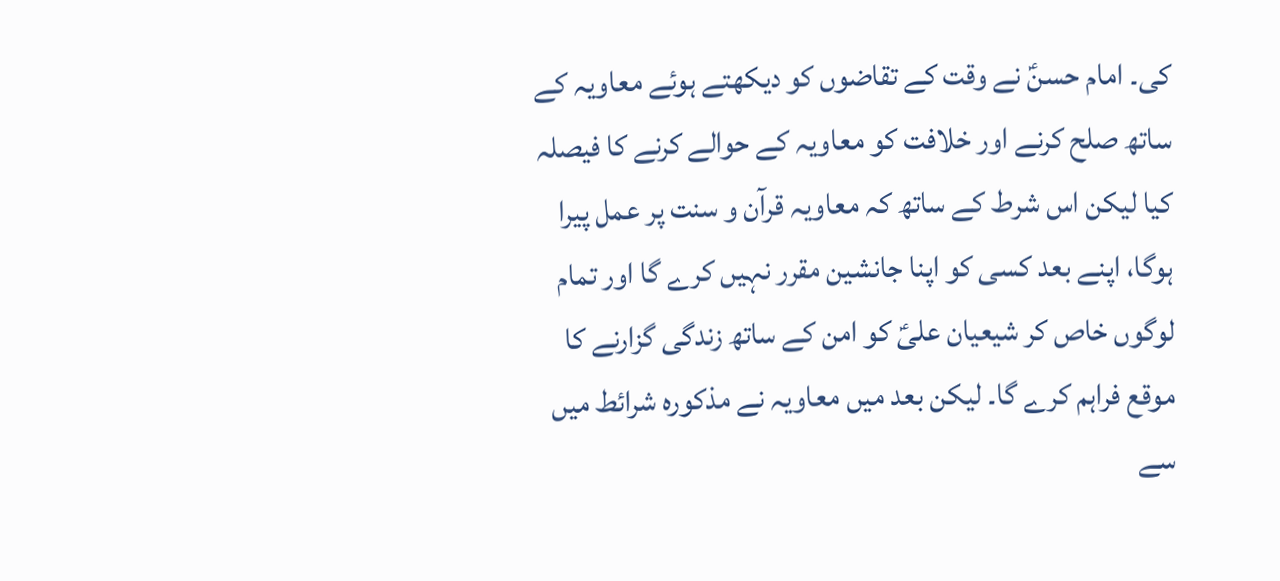کی۔ امام حسنؑ نے وقت کے تقاضوں کو دیکھتے ہوئے معاویہ کے ساتھ صلح کرنے اور خلافت کو معاویہ کے حوالے کرنے کا فیصلہ کیا لیکن اس شرط کے ساتھ کہ معاویہ قرآن و سنت پر عمل پیرا ہوگا، اپنے بعد کسی کو اپنا جانشین مقرر نہیں کرے گا اور تمام لوگوں خاص کر شیعیان علیؑ کو امن کے ساتھ زندگی گزارنے کا موقع فراہم کرے گا۔ لیکن بعد میں معاویہ نے مذکورہ شرائط میں سے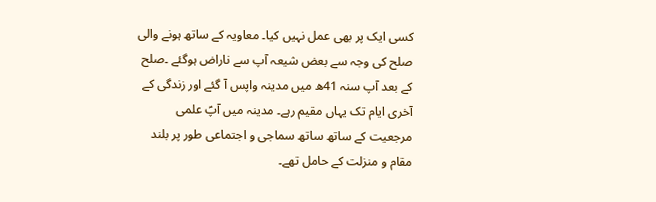کسی ایک پر بھی عمل نہیں کیا۔ معاویہ کے ساتھ ہونے والی صلح کی وجہ سے بعض شیعہ آپ سے ناراض ہوگئے ۔صلح کے بعد آپ سنہ 41ھ میں مدینہ واپس آ گئے اور زندگی کے آخری ایام تک یہاں مقیم رہے۔ مدینہ میں آپؑ علمی مرجعیت کے ساتھ ساتھ سماجی و اجتماعی طور پر بلند مقام و منزلت کے حامل تھے۔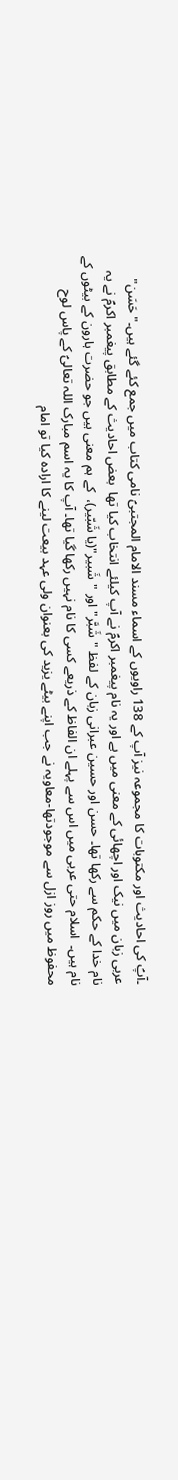۔آپؑ کی احادیث اور مکتوبات کا مجموعہ نیز آپ کے 138 راویوں کے اسماء مسند الامام المجتبیؑ نامی کتاب میں جمع کئے گئے ہیں۔"حَسَن" عربی زبان میں نیک اور اچھائی کے معنی میں ہے اور یہ نام پیغمبر اکرمؐ نے آپ کیلئے انتخاب کیا تھا  بعض احادیث کے مطابق پیغمبر اکرمؐ نے یہ نام خدا کے حکم سے رکھا تھا۔ حسن اور حسین عبرانی زبان کے لفظ "شَبَّر" اور "شَبیر"(یا شَبّیر)،  کے ہم معنی ہیں جو حضرت ہارون کے بیٹوں کے نام ہیں۔  اسلام حتی عربی میں اس سے پہلے ان الفاظ کے ذریعے کسی کا نام نہیں رکھا گیا تھا۔ آپ کا یہ اسم مبارک اللہ تعالیؑ کے پاس لوح محفوظ میں روز ازل سے موجودتھا-معاویہ نے جب اپنے بیٹے یزید کی بعنوان ولی عہد بیعت لینے کا ارادہ کیا تو امام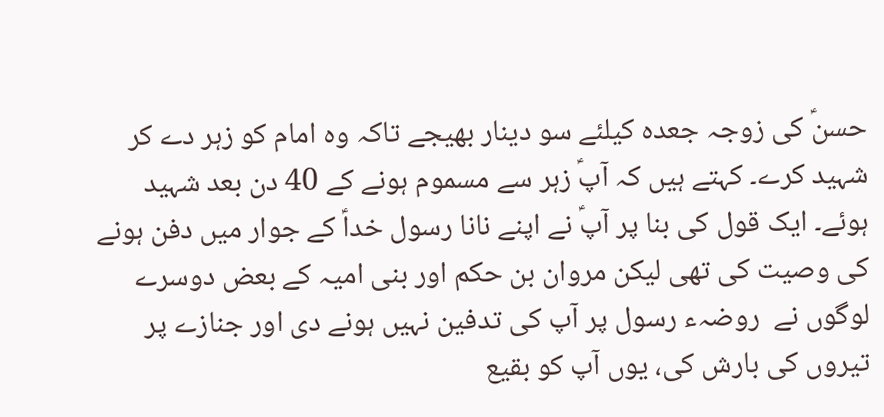حسنؑ کی زوجہ جعدہ کیلئے سو دینار بھیجے تاکہ وہ امام کو زہر دے کر شہید کرے۔ کہتے ہیں کہ آپؑ زہر سے مسموم ہونے کے 40 دن بعد شہید ہوئے۔ ایک قول کی بنا پر آپؑ نے اپنے نانا رسول خداؑ کے جوار میں دفن ہونے کی وصیت کی تھی لیکن مروان بن حکم اور بنی امیہ کے بعض دوسرے لوگوں نے  روضہء رسول پر آپ کی تدفین نہیں ہونے دی اور جنازے پر تیروں کی بارش کی، یوں آپ کو بقیع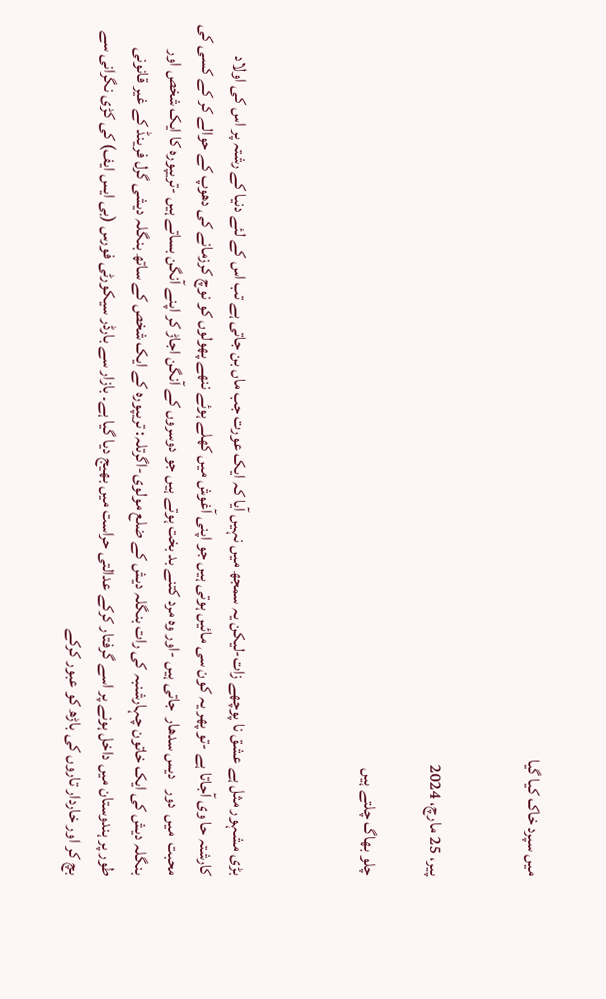میں سپرد خاک کیا گیا


پیر، 25 مارچ، 2024

چلو بھاگ چلتے ہیں



بڑی مشہور مثل ہے عشق نا پوچھے زات-لیکن یہ سمجھ میں نہیں آیا کہ ایک عورت جب ماں بن جاتی ہے تب اس کے لئے دنیا کے رشتہ پر اس کی اولاد کارشتہ حا وی آجاتا ہے -تو پھر یہ کون سی مائیں ہوتی ہیں جو اپنی آغوش میں کھلے ہوئے ننھے پھولوں کو نوچ کرزمانے کی دھوپ کے حوالے کر کے کسی کی محبت  میں  دور   دیس سدھار  جاتی ہیں -اور وہ مرد کتنے بد بخت ہوتے ہیں جو دوسروں کے آنگن اجاڑ کر اپنے آنگن بساتے ہیں -تریپورہ کا ایک شخص اور بنگلہ دیش کی ایک خاتون چہارشنبہ کی رات بنگلہ دیش کے ضلع مولوی-اگرتلہ: تریپورہ کے ایک شخص کے ساتھ بنگلہ دیشی گرل فرینڈ کے غیر قانونی طور پر ہندوستان میں داخل ہونے پر اسے گرفتار کرکے عدالتی حراست میں بھیج دیا گیا ہے۔ بازار سے بارڈر سیکورٹی فورس (بی ایس ایف) کی کڑی نگرانی سے بچ کر اور خاردار تاروں کی باڑھ کو عبور کرکے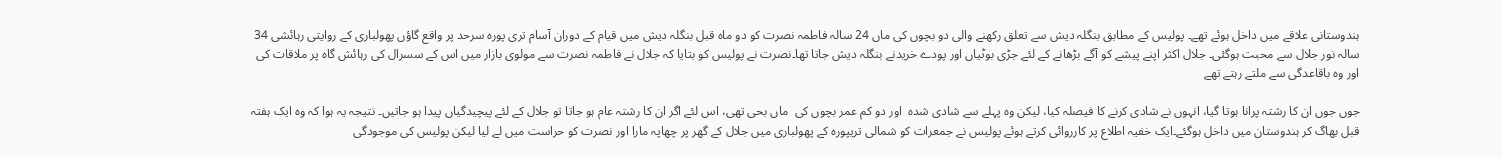ہندوستانی علاقے میں داخل ہوئے تھے۔ پولیس کے مطابق بنگلہ دیش سے تعلق رکھنے والی دو بچوں کی ماں 24 سالہ فاطمہ نصرت کو دو ماہ قبل بنگلہ دیش میں قیام کے دوران آسام تری پورہ سرحد پر واقع گاؤں پھولباری کے روایتی رہائشی 34 سالہ نور جلال سے محبت ہوگئی۔ جلال اکثر اپنے پیشے کو آگے بڑھانے کے لئے جڑی بوٹیاں اور پودے خریدنے بنگلہ دیش جاتا تھا۔نصرت نے پولیس کو بتایا کہ جلال نے فاطمہ نصرت سے مولوی بازار میں اس کے سسرال کی رہائش گاہ پر ملاقات کی اور وہ باقاعدگی سے ملتے رہتے تھے

جوں جوں ان کا رشتہ پرانا ہوتا گیا، انہوں نے شادی کرنے کا فیصلہ کیا، لیکن وہ پہلے سے شادی شدہ  اور دو کم عمر بچوں کی  ماں بحی تھی، اس لئے اگر ان کا رشتہ عام ہو جاتا تو جلال کے لئے پیچیدگیاں پیدا ہو جاتیں۔ نتیجہ یہ ہوا کہ وہ ایک ہفتہ قبل بھاگ کر ہندوستان میں داخل ہوگئے۔ایک خفیہ اطلاع پر کارروائی کرتے ہوئے پولیس نے جمعرات کو شمالی تریپورہ کے پھولباری میں جلال کے گھر پر چھاپہ مارا اور نصرت کو حراست میں لے لیا لیکن پولیس کی موجودگی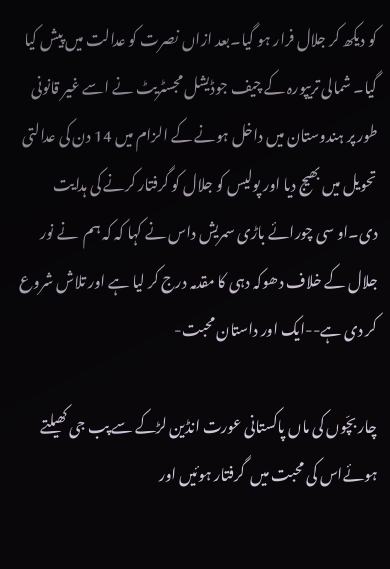کو دیکھ کر جلال فرار ہو گیا۔بعد ازاں نصرت کو عدالت میں پیش کیا گیا۔ شمالی تریپورہ کے چیف جوڈیشل مجسٹریٹ نے اسے غیر قانونی طور پر ہندوستان میں داخل ہونے کے الزام میں 14 دن کی عدالتی تحویل میں بھیج دیا اور پولیس کو جلال کو گرفتار کرنے کی ہدایت دی۔او سی چورائے باڑی سمریش داس نے کہا کہ کہ ہم  نے نور جلال کے خلاف دھوکہ دہی کا مقدمہ درج کر لیا ہے اور تلاش شروع کر دی ہے--ایک اور داستان محبت-

چار بچّوں کی ماں پاکستانی عورت انڈین لڑکے سے پب جی کھیلتے ہوئےاس کی محبت میں  گرفتار ہوئیں اور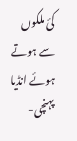کئ ملکوں سے ہوتے ہوئے انڈیا  پہنچی-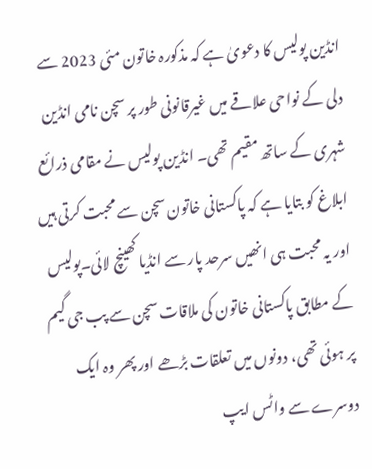انڈین پولیس کا دعویٰ ہے کہ مذکورہ خاتون مئی 2023 سے دلی کے نواحی علاقے میں غیرقانونی طور پر سچن نامی انڈین شہری کے ساتھ مقیم تھی۔ انڈین پولیس نے مقامی ذرائع ابلاغ کو بتایا ہے کہ پاکستانی خاتون سچن سے محبت کرتی ہیں اور یہ محبت ہی انھیں سرحد پار سے انڈیا کھینچ لائی۔پولیس کے مطابق پاکستانی خاتون کی ملاقات سچن سے پب جی گیم پر ہوئی تھی، دونوں میں تعلقات بڑھے اور پھر وہ ایک دوسرے سے واٹس ایپ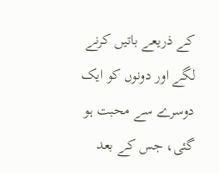کے ذریعے باتیں کرنے لگے اور دونوں کو ایک دوسرے سے محبت ہو گئی، جس کے بعد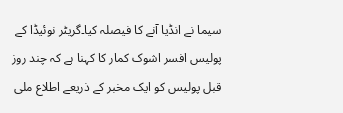سیما نے انڈیا آنے کا فیصلہ کیا۔گریٹر نوئیڈا کے پولیس افسر اشوک کمار کا کہنا ہے کہ چند روز قبل پولیس کو ایک مخبر کے ذریعے اطلاع ملی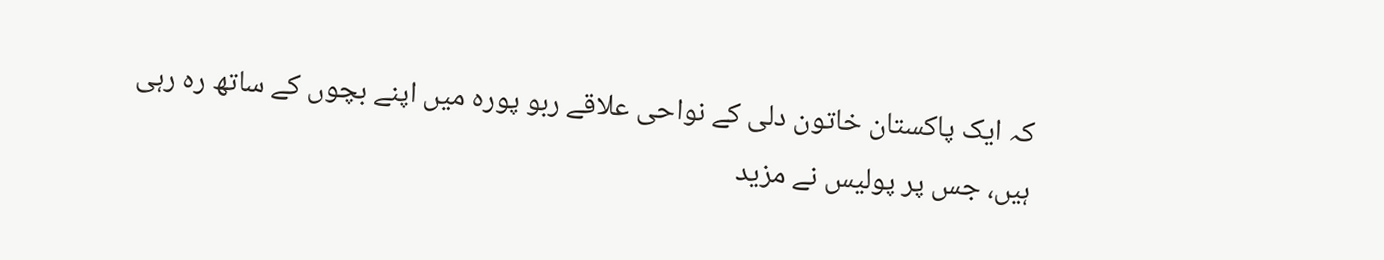کہ ایک پاکستان خاتون دلی کے نواحی علاقے ربو پورہ میں اپنے بچوں کے ساتھ رہ رہی ہیں، جس پر پولیس نے مزید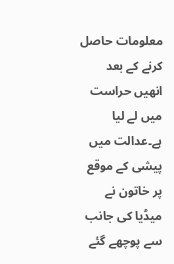معلومات حاصل کرنے کے بعد انھیں حراست میں لے لیا ہے۔عدالت میں پیشی کے موقع پر خاتون نے میڈیا کی جانب سے پوچھے گئے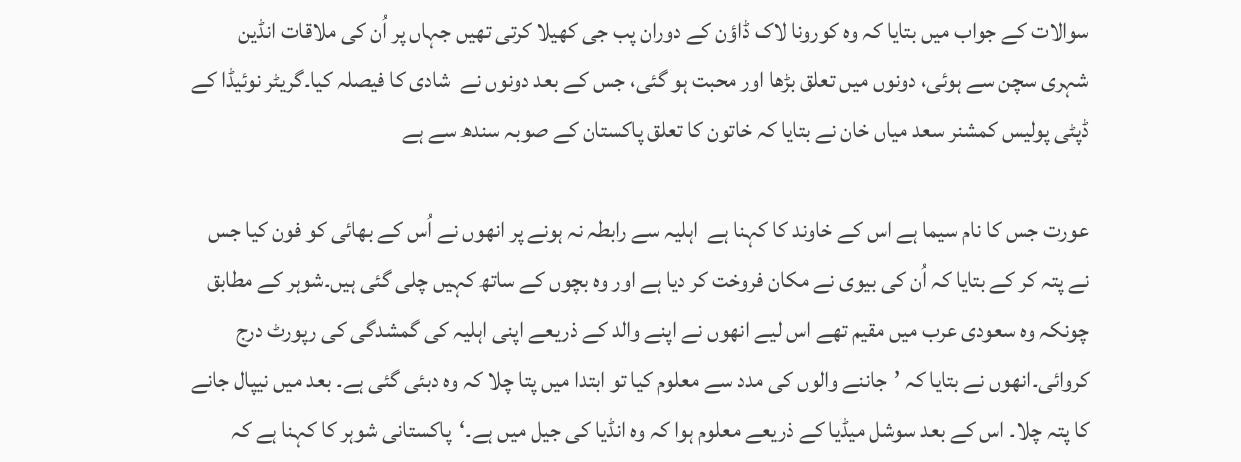سوالات کے جواب میں بتایا کہ وہ کورونا لاک ڈاؤن کے دوران پب جی کھیلا کرتی تھیں جہاں پر اُن کی ملاقات انڈین شہری سچن سے ہوئی، دونوں میں تعلق بڑھا اور محبت ہو گئی، جس کے بعد دونوں نے  شادی کا فیصلہ کیا۔گریٹر نوئیڈا کے ڈپٹی پولیس کمشنر سعد میاں خان نے بتایا کہ خاتون کا تعلق پاکستان کے صوبہ سندھ سے ہے

عورت جس کا نام سیما ہے اس کے خاوند کا کہنا ہے  اہلیہ سے رابطہ نہ ہونے پر انھوں نے اُس کے بھائی کو فون کیا جس نے پتہ کر کے بتایا کہ اُن کی بیوی نے مکان فروخت کر دیا ہے اور وہ بچوں کے ساتھ کہیں چلی گئی ہیں۔شوہر کے مطابق چونکہ وہ سعودی عرب میں مقیم تھے اس لیے انھوں نے اپنے والد کے ذریعے اپنی اہلیہ کی گمشدگی کی رپورٹ درج کروائی۔انھوں نے بتایا کہ ’جاننے والوں کی مدد سے معلوم کیا تو ابتدا میں پتا چلا کہ وہ دبئی گئی ہے۔ بعد میں نیپال جانے کا پتہ چلا۔ اس کے بعد سوشل میڈیا کے ذریعے معلوم ہوا کہ وہ انڈیا کی جیل میں ہے۔‘پاکستانی شوہر کا کہنا ہے کہ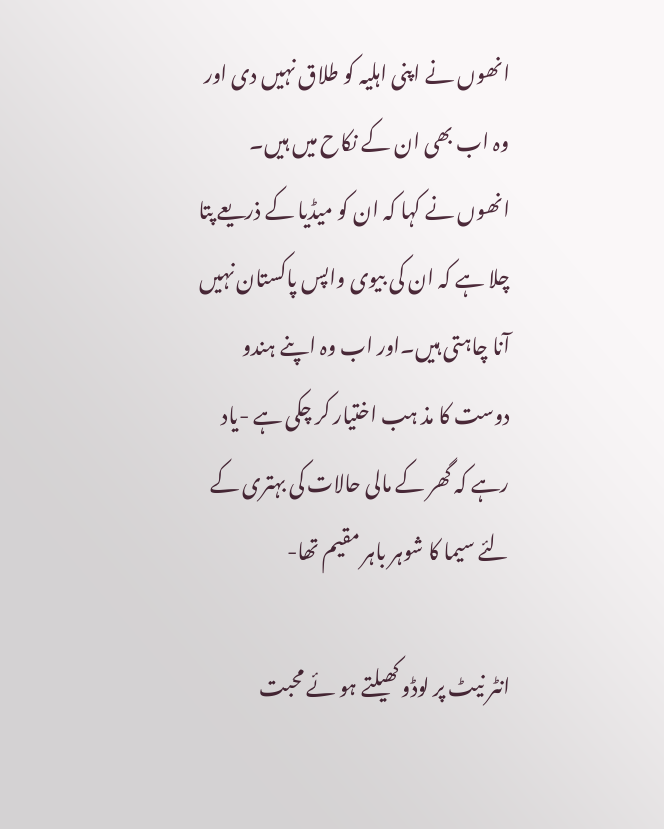انھوں نے اپنی اہلیہ کو طلاق نہیں دی اور وہ اب بھی ان کے نکاح میں ہیں۔ انھوں نے کہا کہ ان کو میڈیا کے ذریعے پتا چلا ہے کہ ان کی بیوی واپس پاکستان نہیں آنا چاہتی ہیں۔اور اب وہ اپنے ہندو دوست کا مذ ہب اختیار کر چکی ہے -یاد رہے کہ گھر کے مالی حالات کی بہتری کے لئے سیما کا شوہر باہر مقیم تھا-

انٹر نیٹ پر لوڈو کھیلتے ہو ئے محبت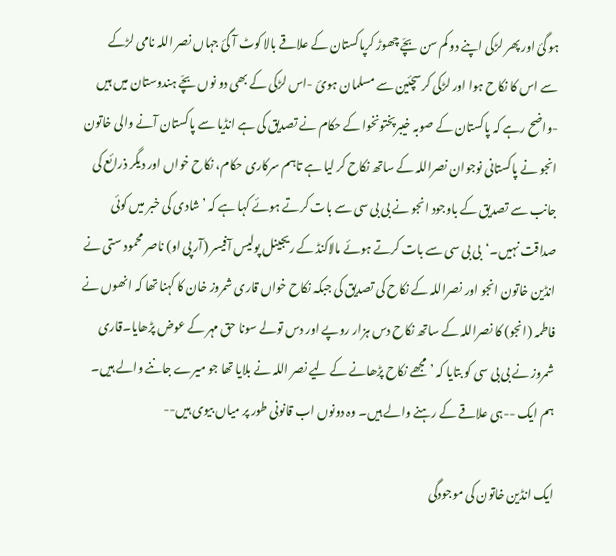ہو گئ اور پھر لڑکی اپنے دو کم سن بچّے چھوڑ کرپاکستان کے علاقے بالا کوٹ آ گئ جہاں نصر اللہ نامی لڑکے سے اس کا نکاح ہوا اور لڑکی کرسچئین سے مسلمان ہوئ -اس لڑکی کے بھی دو نوں بچّے ہندوستان میں ہیں -واضح رہے کہ پاکستان کے صوبہ خیبرپختونخوا کے حکام نے تصدیق کی ہے انڈیا سے پاکستان آنے والی خاتون انجو نے پاکستانی نوجوان نصراللہ کے ساتھ نکاح کر لیا ہے تاہم سرکاری حکام، نکاح خواں اور دیگر ذرائع کی جانب سے تصدیق کے باوجود انجو نے بی بی سی سے بات کرتے ہوئے کہا ہے کہ ’شادی کی خبر میں کوئی صداقت نہیں۔‘بی بی سی سے بات کرتے ہوئے مالاکنڈ کے ریجینل پولیس آفیسر (آر پی او) ناصر محمود ستی نے انڈین خاتون انجو اور نصراللہ کے نکاح کی تصدیق کی جبکہ نکاح خواں قاری شمروز خان کا کہنا تھا کہ انھوں نے فاطمہ (انجو) کا نصراللہ کے ساتھ نکاح دس ہزار روپے اور دس تولے سونا حق مہر کے عوض پڑھایا۔قاری شمروز نے بی بی سی کو بتایا کہ ’مجھے نکاح پڑھانے کے لیے نصر اللہ نے بلایا تھا جو میرے جاننے والے ہیں۔ ہم ایک --ہی علاقے کے رہنے والے ہیں۔ وہ دونوں اب قانونی طور پر میاں بیوی ہیں--

ایک انڈین خاتون کی موجودگی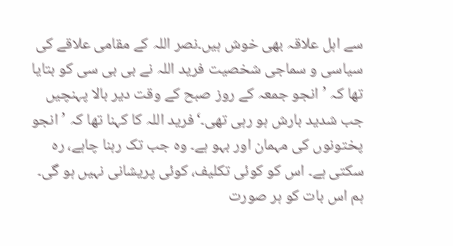سے اہل علاقہ بھی خوش ہیں۔نصر اللہ کے مقامی علاقے کی سیاسی و سماجی شخصیت فرید اللہ نے بی بی سی کو بتایا تھا کہ ’انجو جمعہ کے روز صبح کے وقت دیر بالا پہنچیں جب شدید بارش ہو رہی تھی۔‘فرید اللہ کا کہنا تھا کہ ’انجو پختونوں کی مہمان اور بہو ہے۔ وہ جب تک رہنا چاہے، رہ سکتی ہے۔ اس کو کوئی تکلیف، کوئی پریشانی نہیں ہو گی۔ ہم اس بات کو ہر صورت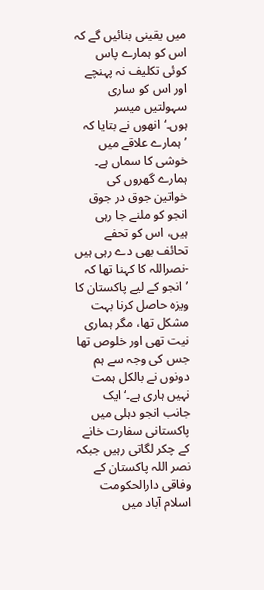میں یقینی بنائیں گے کہ اس کو ہمارے پاس کوئی تکلیف نہ پہنچے اور اس کو ساری سہولتیں میسر ہوں۔‘انھوں نے بتایا کہ ’ہمارے علاقے میں خوشی کا سماں ہے۔ ہمارے گھروں کی خواتین جوق در جوق انجو کو ملنے جا رہی ہیں، اس کو تحفے تحائف بھی دے رہی ہیں  -نصراللہ کا کہنا تھا کہ ’انجو کے لیے پاکستان کا ویزہ حاصل کرنا بہت مشکل تھا، مگر ہماری نیت تھی اور خلوص تھا جس کی وجہ سے ہم دونوں نے بالکل ہمت نہیں ہاری ہے۔‘ایک جانب انجو دہلی میں پاکستانی سفارت خانے کے چکر لگاتی رہیں جبکہ نصر اللہ پاکستان کے وفاقی دارالحکومت اسلام آباد میں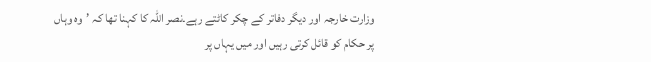وزارت خارجہ اور دیگر دفاتر کے چکر کاٹتے رہے۔نصر اللہ کا کہنا تھا کہ ’وہ وہاں پر حکام کو قائل کرتی رہیں اور میں یہاں پر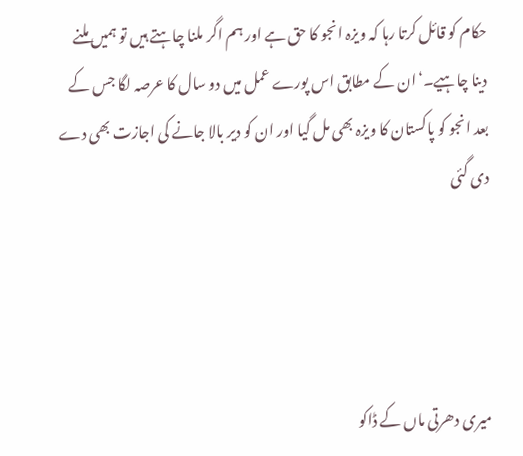حکام کو قائل کرتا رہا کہ ویزہ انجو کا حق ہے اور ہم اگر ملنا چاہتے ہیں تو ہمیں ملنے دینا چاہیے۔‘ان کے مطابق اس پورے عمل میں دو سال کا عرصہ لگا جس کے بعد انجو کو پاکستان کا ویزہ بھی مل گیا اور ان کو دیر بالا جانے کی اجازت بھی دے دی گئی




میری دھرتی ماں کے ڈاکو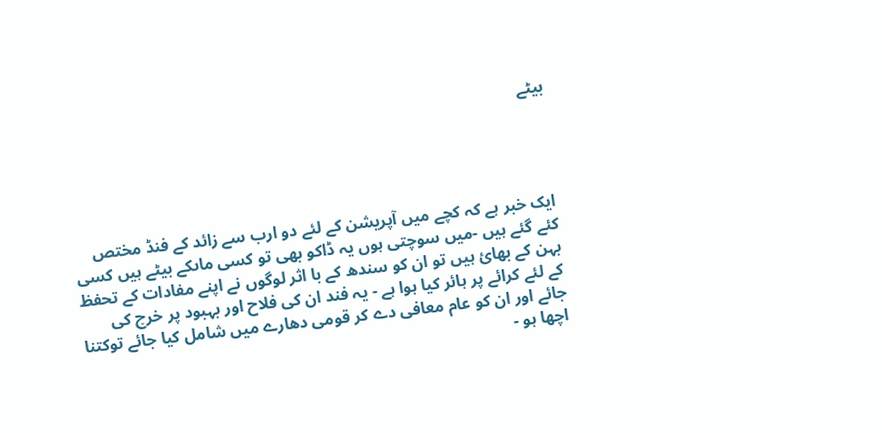بیٹے




ایک خبر ہے کہ کچے میں آپریشن کے لئے دو ارب سے زائد کے فنڈ مختص کئے گئے ہیں -میں سوچتی ہوں یہ ڈاکو بھی تو کسی ماںکے بیٹے ہیں کسی بہن کے بھائ ہیں تو ان کو سندھ کے با اثر لوگوں نے اپنے مفادات کے تحفظ کے لئے کرائے پر ہائر کیا ہوا ہے - یہ فند ان کی فلاح اور بہبود پر خرچ کی جائے اور ان کو عام معافی دے کر قومی دھارے میں شامل کیا جائے توکتنا اچھا ہو -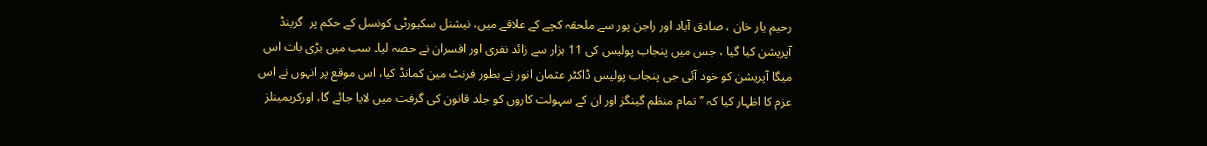رحیم یار خان ، صادق آباد اور راجن پور سے ملحقہ کچے کے علاقے میں، نیشنل سکیورٹی کونسل کے حکم پر  گرینڈ آپریشن کیا گیا ، جس میں پنجاب پولیس کی 11 ہزار سے زائد نفری اور افسران نے حصہ لیا۔ سب میں بڑی بات اس میگا آپریشن کو خود آئی جی پنجاب پولیس ڈاکٹر عثمان انور نے بطور فرنٹ مین کمانڈ کیا، اس موقع پر انہوں نے اس عزم کا اظہار کیا کہ ’’ تمام منظم گینگز اور ان کے سہولت کاروں کو جلد قانون کی گرفت میں لایا جائے گا، اورکریمینلز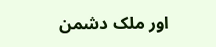اور ملک دشمن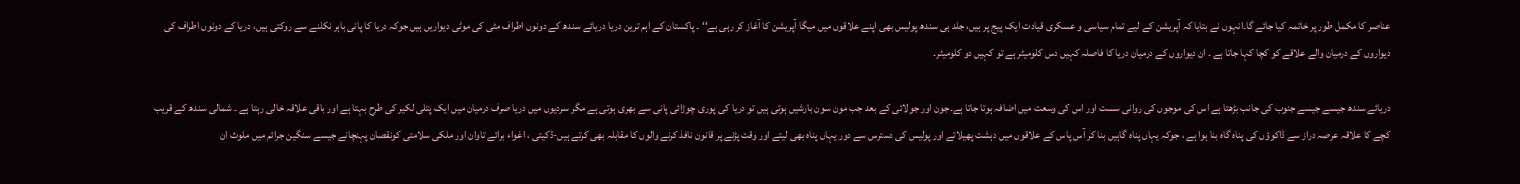عناصر کا مکمل طور پر خاتمہ کیا جائے گا۔انہوں نے بتایا کہ آپریشن کے لیے تمام سیاسی و عسکری قیادت ایک پیج پر ہیں، جلد ہی سندھ پولیس بھی اپنے علاقوں میں میگا آپریشن کا آغاز کر رہی ہے‘‘ ۔ پاکستان کے اہم ترین دریا دریائے سندھ کے دونوں اطراف مٹی کی موٹی دیواریں ہیں جوکہ دریا کا پانی باہر نکلنے سے روکتی ہیں، دریا کے دونوں اطراف کی دیواروں کے درمیان والے علاقے کو کچا کہا جاتا ہے ۔ ان دیواروں کے درمیان دریا کا فاصلہ کہیں دس کلومیٹر ہے تو کہیں دو کلومیٹر۔

دریائے سندھ جیسے جیسے جنوب کی جانب بڑھتا ہے اس کی موجوں کی روانی سست اور اس کی وسعت میں اضافہ ہوتا جاتا ہے۔جون اور جولائی کے بعد جب مون سون بارشیں ہوتی ہیں تو دریا کی پوری چوڑائی پانی سے بھری ہوتی ہے مگر سردیوں میں دریا صرف درمیان میں ایک پتلی لکیر کی طرح بہتا ہے اور باقی علاقہ خالی رہتا ہے ۔ شمالی سندھ کے قریب کچے کا علاقہ عرصہ دراز سے ڈاکوؤں کی پناہ گاہ بنا ہوا ہے ، جوکہ یہاں پناہ گاہیں بنا کر آس پاس کے علاقوں میں دہشت پھیلاتے اور پولیس کی دسترس سے دور یہاں پناہ بھی لیتے اور وقت پڑنے پر قانون نافذ کرنے والوں کا مقابلہ بھی کرتے ہیں-ڈکیتی ، اغواء برائے تاوان اور ملکی سلامتی کونقصان پہنچانے جیسے سنگین جرائم میں ملوث ان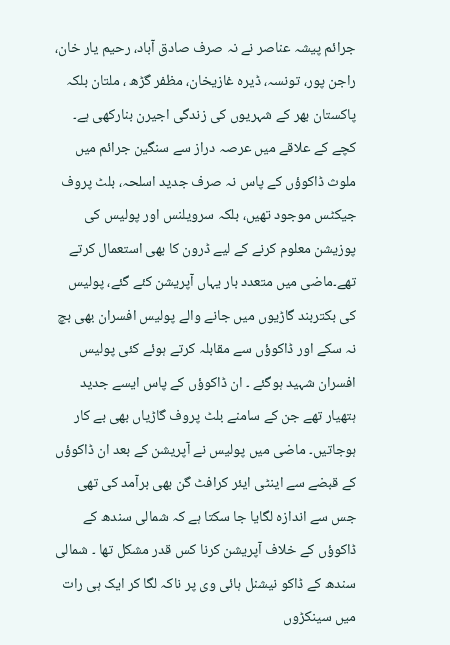جرائم پیشہ عناصر نے نہ صرف صادق آباد، رحیم یار خان، راجن پور، تونسہ، ڈیرہ غازیخان، مظفر گڑھ ، ملتان بلکہ پاکستان بھر کے شہریوں کی زندگی اجیرن بنارکھی ہے۔ کچے کے علاقے میں عرصہ دراز سے سنگین جرائم میں ملوث ڈاکوؤں کے پاس نہ صرف جدید اسلحہ، بلٹ پروف جیکٹس موجود تھیں، بلکہ سرویلنس اور پولیس کی پوزیشن معلوم کرنے کے لیے ڈرون کا بھی استعمال کرتے تھے۔ماضی میں متعدد بار یہاں آپریشن کئے گئے، پولیس کی بکتربند گاڑیوں میں جانے والے پولیس افسران بھی بچ نہ سکے اور ڈاکوؤں سے مقابلہ کرتے ہوئے کئی پولیس افسران شہید ہوگئے ۔ ان ڈاکوؤں کے پاس ایسے جدید ہتھیار تھے جن کے سامنے بلٹ پروف گاڑیاں بھی بے کار ہوجاتیں۔ ماضی میں پولیس نے آپریشن کے بعد ان ڈاکوؤں کے قبضے سے اینٹی ایئر کرافٹ گن بھی برآمد کی تھی جس سے اندازہ لگایا جا سکتا ہے کہ شمالی سندھ کے ڈاکوؤں کے خلاف آپریشن کرنا کس قدر مشکل تھا ۔ شمالی سندھ کے ڈاکو نیشنل ہائی وی پر ناکہ لگا کر ایک ہی رات میں سینکڑوں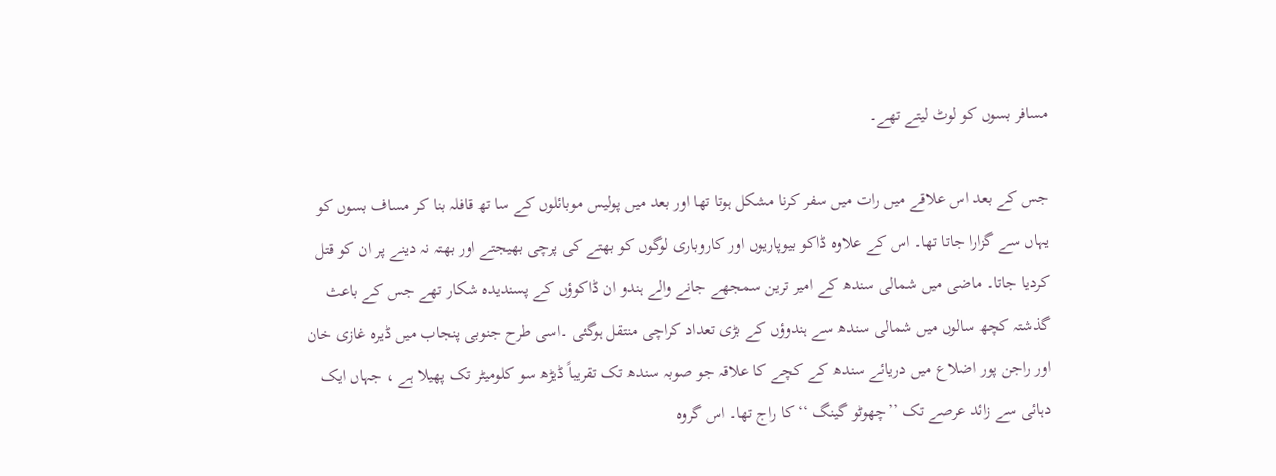مسافر بسوں کو لوٹ لیتے تھے۔

جس کے بعد اس علاقے میں رات میں سفر کرنا مشکل ہوتا تھا اور بعد میں پولیس موبائلوں کے سا تھ قافلہ بنا کر مساف بسوں کو یہاں سے گزارا جاتا تھا۔ اس کے علاوہ ڈاکو بیوپاریوں اور کاروباری لوگوں کو بھتے کی پرچی بھیجتے اور بھتہ نہ دینے پر ان کو قتل کردیا جاتا۔ ماضی میں شمالی سندھ کے امیر ترین سمجھے جانے والے ہندو ان ڈاکوؤں کے پسندیدہ شکار تھے جس کے باعث گذشتہ کچھ سالوں میں شمالی سندھ سے ہندوؤں کے بڑی تعداد کراچی منتقل ہوگئی ۔اسی طرح جنوبی پنجاب میں ڈیرہ غازی خان اور راجن پور اضلاع میں دریائے سندھ کے کچے کا علاقہ جو صوبہ سندھ تک تقریباً ڈیڑھ سو کلومیٹر تک پھیلا ہے ، جہاں ایک دہائی سے زائد عرصے تک ’’چھوٹو گینگ ‘‘کا راج تھا۔ اس گروہ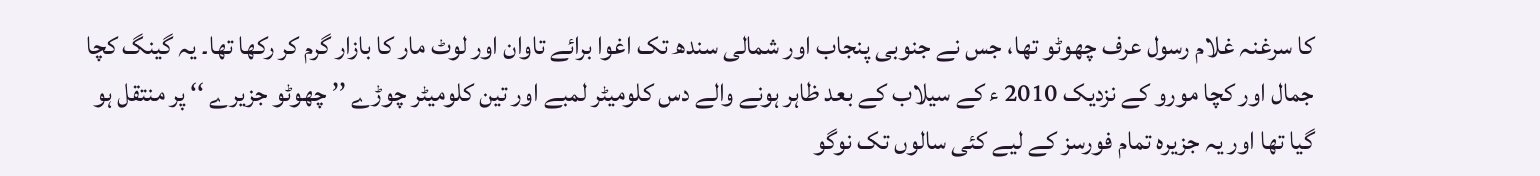کا سرغنہ غلام رسول عرف چھوٹو تھا، جس نے جنوبی پنجاب اور شمالی سندھ تک اغوا برائے تاوان اور لوٹ مار کا بازار گرم کر رکھا تھا۔ یہ گینگ کچا جمال اور کچا مورو کے نزدیک 2010 ء کے سیلاب کے بعد ظاہر ہونے والے دس کلومیٹر لمبے اور تین کلومیٹر چوڑے ’’ چھوٹو جزیرے ‘‘ پر منتقل ہو گیا تھا اور یہ جزیرہ تمام فورسز کے لیے کئی سالوں تک نوگو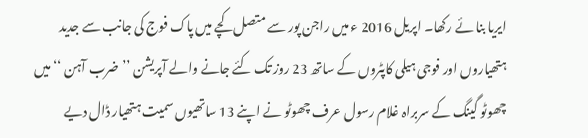ایریا بنا ئے رکھا۔ اپریل 2016 ء میں راجن پور سے متصل کچے میں پاک فوج کی جانب سے جدید ہتھیاروں اور فوجی ہیلی کاپٹروں کے ساتھ 23 روز تک کئے جانے والے آپریشن ’’ضرب آہن ‘‘ میں چھوٹو گینگ کے سربراہ غلام رسول عرف چھوٹو نے اپنے 13 ساتھیوں سمیت ہتھیار ڈال دیے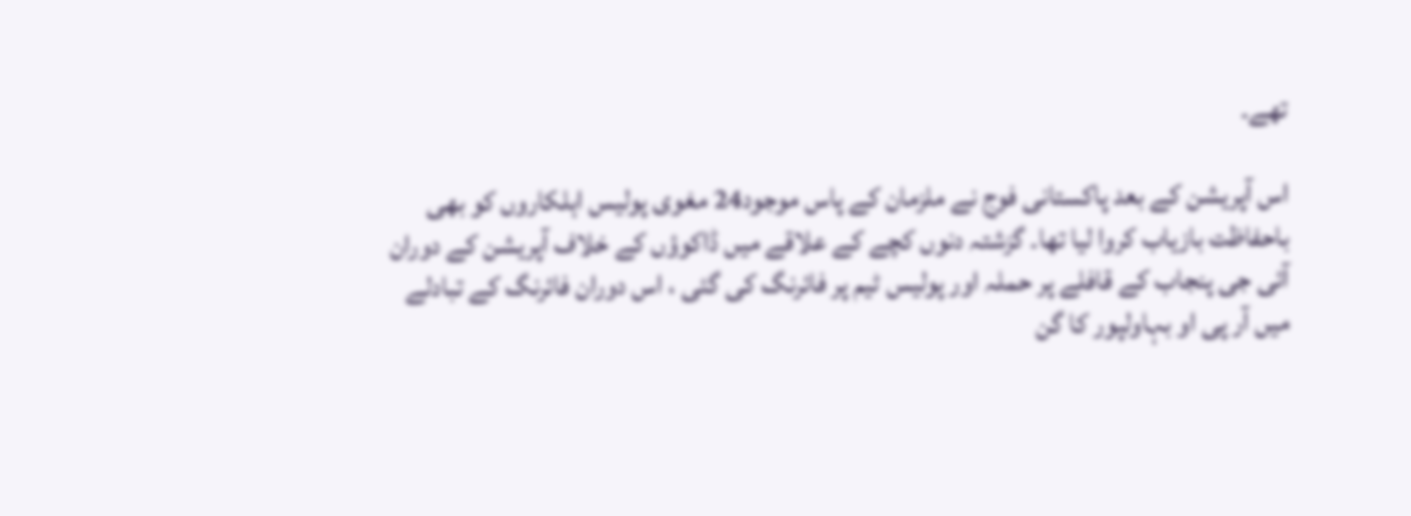تھے۔

اس آپریشن کے بعد پاکستانی فوج نے ملزمان کے پاس موجود24 مغوی پولیس اہلکاروں کو بھی باحفاظت بازیاب کروا لیا تھا۔ گزشتہ دنوں کچے کے علاقے میں ڈاکوؤں کے خلاف آپریشن کے دوران آئی جی پنجاب کے قافلے پر حملہ اور پولیس ٹیم پر فائرنگ کی گئی ، اس دوران فائرنگ کے تبادلے میں آر پی او بہاولپور کا گن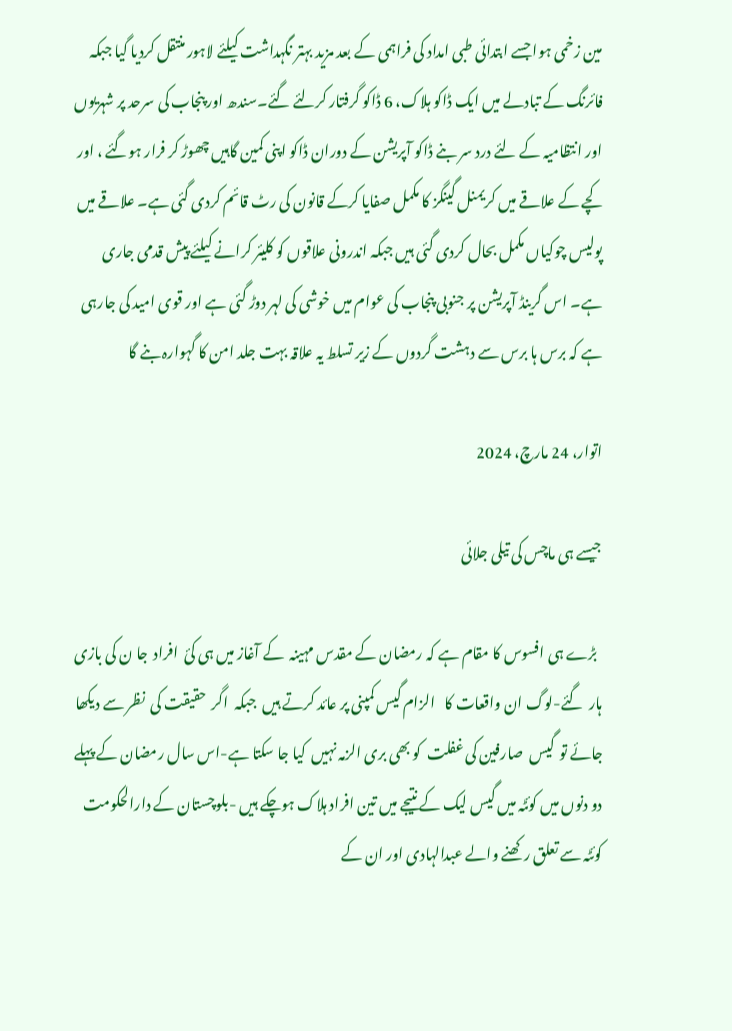مین زخمی ہوا جسے ابتدائی طبی امداد کی فراہمی کے بعد مزید بہتر نگہداشت کیلئے لاہور منتقل کردیا گیا جبکہ فائرنگ کے تبادلے میں ایک ڈاکو ہلاک، 6 ڈاکو گرفتار کرلئے گئے۔سندھ اور پنجاب کی سرحد پر شہریوں اور انتظامیہ کے لئے درد سر بنے ڈاکو آپریشن کے دوران ڈاکو اپنی کمین گاہیں چھوڑ کر فرار ہوگئے ، اور کچے کے علاقے میں کریمنل گینگز کا مکمل صفایا کرکے قانون کی رٹ قائم کردی گئی ہے۔ علاقے میں پولیس چوکیاں مکمل بحال کردی گئی ہیں جبکہ اندرونی علاقوں کو کلیئر کرانے کیلئے پیش قدمی جاری ہے۔ اس گرینڈ آپریشن پر جنوبی پنجاب کی عوام میں خوشی کی لہر دوڑ گئی ہے اور قوی امید کی جارہی ہے کہ برس ہا برس سے دہشت گردوں کے زیر تسلط یہ علاقہ بہت جلد امن کا گہوارہ بنے گا

اتوار، 24 مارچ، 2024

جیسے ہی ماچس کی تیلی جلائی

  بڑے ہی افسوس کا مقام ہے کہ رمضان کے مقدس مہینہ  کے آغاز میں ہی کئ  افراد  جا ن کی بازی ہار  گئے-لوگ ان واقعات کا   الزام گیس کمپنی پر عائد کرتے ہیں  جبکہ  اگر  حقیقت کی  نظر سے دیکھا جائے تو  گیس  صارفین کی غفلت  کو بھی بری الزمہ نہیں  کیا جا سکتا ہے-اس سال رمضان کے پہلے دو دنوں میں کوئٹہ میں گیس لیک کے نتیجے میں تین افراد ہلاک ہوچکے ہیں -بلوچستان کے دارالحکومت کوئٹہ سے تعلق رکھنے والے عبدالہادی اور ان کے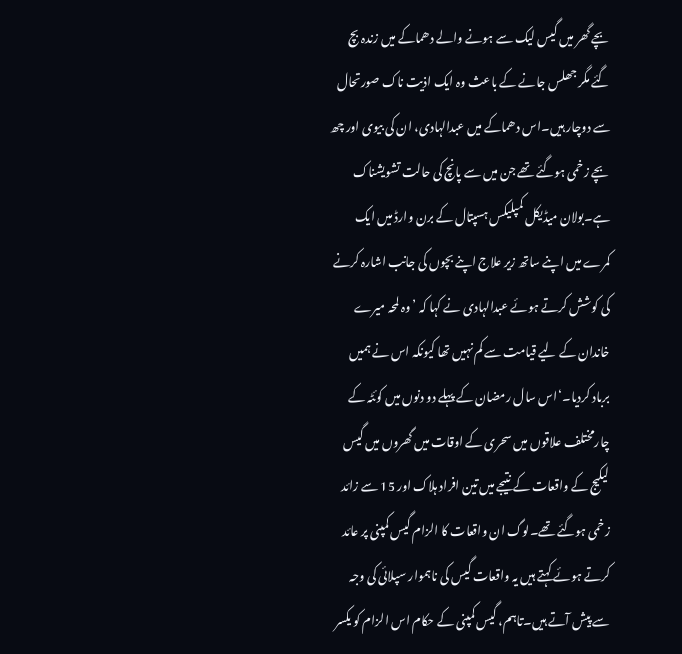بچے گھر میں گیس لیک سے ہونے والے دھماکے میں زندہ بچ گئے مگر جھلس جانے کے باعث وہ ایک اذیت ناک صورتحال سے دوچار ہیں۔اس دھماکے میں عبدالہادی، ان کی بیوی اور چھ بچے زخمی ہوگئے تھے جن میں سے پانچ کی حالت تشویشناک ہے۔بولان میڈیکل کمپلیکس ہسپتال کے برن وارڈ میں ایک کمرے میں اپنے ساتھ زیر علاج اپنے بچوں کی جانب اشارہ کرنے کی کوشش کرتے ہوئے عبدالہادی نے کہا کہ ’وہ لمحہ میرے خاندان کے لیے قیامت سے کم نہیں تھا کیونکہ اس نے ہمیں برباد کردیا۔‘اس سال رمضان کے پہلے دو دنوں میں کوئٹہ کے چارمختلف علاقوں میں سحری کے اوقات میں گھروں میں گیس لیکیج کے واقعات کے نتیجے میں تین افراد ہلاک اور 15 سے زائد زخمی ہوگئے تھے۔لوگ ان واقعات کا الزام گیس کمپنی پر عائد کرتے ہوئے کہتے ہیں یہ واقعات گیس کی ناہموار سپلائی کی وجہ سے پیش آتے ہیں۔تاہم، گیس کمپنی کے حکام اس الزام کو یکسر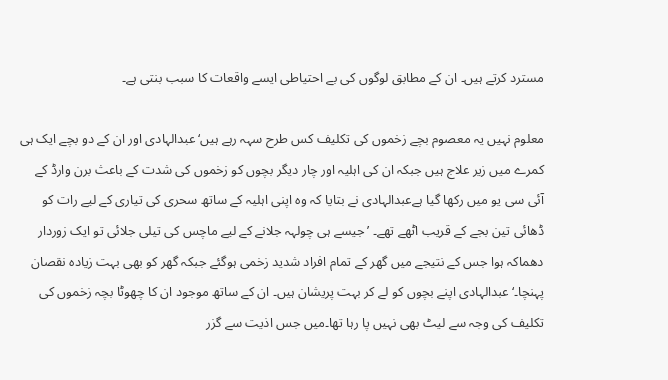مسترد کرتے ہیں۔ ان کے مطابق لوگوں کی بے احتیاطی ایسے واقعات کا سبب بنتی ہے۔

معلوم نہیں یہ معصوم بچے زخموں کی تکلیف کس طرح سہہ رہے ہیں‘عبدالہادی اور ان کے دو بچے ایک ہی کمرے میں زیر علاج ہیں جبکہ ان کی اہلیہ اور چار دیگر بچوں کو زخموں کی شدت کے باعث برن وارڈ کے آئی سی یو میں رکھا گیا ہےعبدالہادی نے بتایا کہ وہ اپنی اہلیہ کے ساتھ سحری کی تیاری کے لیے رات کو ڈھائی تین بجے کے قریب اٹھے تھے۔ ’جیسے ہی چولہہ جلانے کے لیے ماچس کی تیلی جلائی تو ایک زوردار دھماکہ ہوا جس کے نتیجے میں گھر کے تمام افراد شدید زخمی ہوگئے جبکہ گھر کو بھی بہت زیادہ نقصان پہنچا۔‘عبدالہادی اپنے بچوں کو لے کر بہت پریشان ہیں۔ ان کے ساتھ موجود ان کا چھوٹا بچہ زخموں کی تکلیف کی وجہ سے لیٹ بھی نہیں پا رہا تھا۔میں جس اذیت سے گزر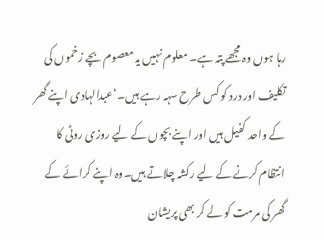رہا ہوں وہ مجھے پتہ ہے۔ معلوم نہیں یہ معصوم بچے زخموں کی تکلیف اور درد کو کس طرح سہہ رہے ہیں۔‘عبدالہادی اپنے گھر کے واحد کفیل ہیں اور اپنے بچوں کے لیے روزی روٹی کا انتظام کرنے کے لیے رکشہ چلاتے ہیں۔وہ اپنے کرائے کے گھر کی مرمت کو لے کر بھی پریشان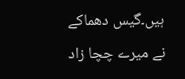ہیں۔گیس دھماکے نے میرے چچا زاد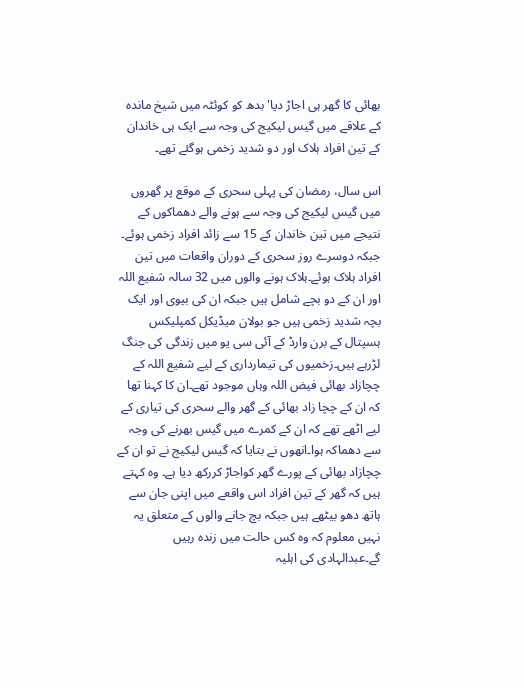بھائی کا گھر ہی اجاڑ دیا'بدھ کو کوئٹہ میں شیخ ماندہ کے علاقے میں گیس لیکیج کی وجہ سے ایک ہی خاندان کے تین افراد ہلاک اور دو شدید زخمی ہوگئے تھے۔

اس سال، رمضان کی پہلی سحری کے موقع پر گھروں میں گیس لیکیج کی وجہ سے ہونے والے دھماکوں کے نتیجے میں تین خاندان کے 15 سے زائد افراد زخمی ہوئے۔ جبکہ دوسرے روز سحری کے دوران واقعات میں تین افراد ہلاک ہوئے۔ہلاک ہونے والوں میں 32 سالہ شفیع اللہ اور ان کے دو بچے شامل ہیں جبکہ ان کی بیوی اور ایک بچہ شدید زخمی ہیں جو بولان میڈیکل کمپلیکس ہسپتال کے برن وارڈ کے آئی سی یو میں زندگی کی جنگ لڑرہے ہیں۔زخمیوں کی تیمارداری کے لیے شفیع اللہ کے چچازاد بھائی فیض اللہ وہاں موجود تھے۔ان کا کہنا تھا کہ ان کے چچا زاد بھائی کے گھر والے سحری کی تیاری کے لیے اٹھے تھے کہ ان کے کمرے میں گیس بھرنے کی وجہ سے دھماکہ ہوا۔انھوں نے بتایا کہ گیس لیکیج نے تو ان کے چچازاد بھائی کے پورے گھر کواجاڑ کررکھ دیا ہے۔ وہ کہتے ہیں کہ گھر کے تین افراد اس واقعے میں اپنی جان سے ہاتھ دھو بیٹھے ہیں جبکہ بچ جانے والوں کے متعلق یہ نہیں معلوم کہ وہ کس حالت میں زندہ رہیں گے۔عبدالہادی کی اہلیہ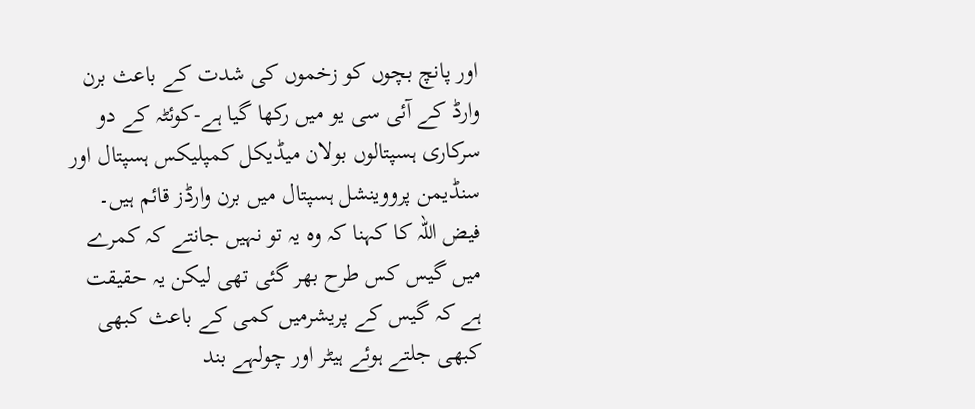اور پانچ بچوں کو زخموں کی شدت کے باعث برن وارڈ کے آئی سی یو میں رکھا گیا ہے-کوئٹہ کے دو سرکاری ہسپتالوں بولان میڈیکل کمپلیکس ہسپتال اور سنڈیمن پرووینشل ہسپتال میں برن وارڈز قائم ہیں۔   فیض اللہ کا کہنا کہ وہ یہ تو نہیں جانتے کہ کمرے میں گیس کس طرح بھر گئی تھی لیکن یہ حقیقت ہے کہ گیس کے پریشرمیں کمی کے باعث کبھی کبھی جلتے ہوئے ہیٹر اور چولہے بند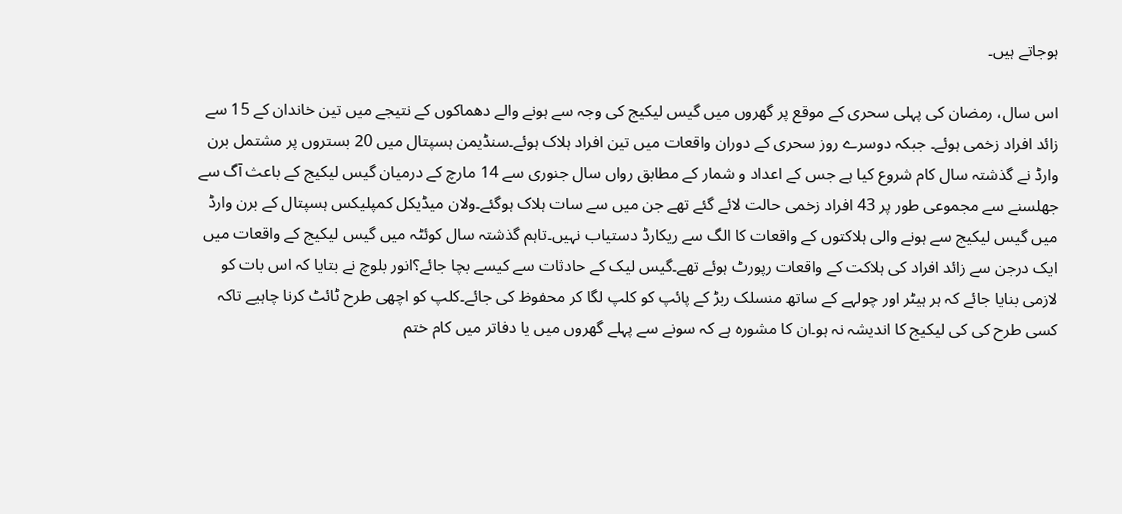ہوجاتے ہیں۔

اس سال، رمضان کی پہلی سحری کے موقع پر گھروں میں گیس لیکیج کی وجہ سے ہونے والے دھماکوں کے نتیجے میں تین خاندان کے 15 سے زائد افراد زخمی ہوئے۔ جبکہ دوسرے روز سحری کے دوران واقعات میں تین افراد ہلاک ہوئے۔سنڈیمن ہسپتال میں 20 بستروں پر مشتمل برن وارڈ نے گذشتہ سال کام شروع کیا ہے جس کے اعداد و شمار کے مطابق رواں سال جنوری سے 14 مارچ کے درمیان گیس لیکیج کے باعث آگ سے جھلسنے سے مجموعی طور پر 43 افراد زخمی حالت لائے گئے تھے جن میں سے سات ہلاک ہوگئے۔ولان میڈیکل کمپلیکس ہسپتال کے برن وارڈ میں گیس لیکیج سے ہونے والی ہلاکتوں کے واقعات کا الگ سے ریکارڈ دستیاب نہیں۔تاہم گذشتہ سال کوئٹہ میں گیس لیکیج کے واقعات میں ایک درجن سے زائد افراد کی ہلاکت کے واقعات رپورٹ ہوئے تھے۔گیس لیک کے حادثات سے کیسے بچا جائے؟انور بلوچ نے بتایا کہ اس بات کو لازمی بنایا جائے کہ ہر ہیٹر اور چولہے کے ساتھ منسلک ربڑ کے پائپ کو کلپ لگا کر محفوظ کی جائے۔کلپ کو اچھی طرح ٹائٹ کرنا چاہیے تاکہ کسی طرح کی کی لیکیج کا اندیشہ نہ ہو۔ان کا مشورہ ہے کہ سونے سے پہلے گھروں میں یا دفاتر میں کام ختم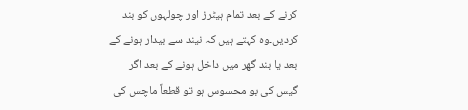کرنے کے بعد تمام ہیٹرز اور چولہوں کو بند کردیں۔وہ کہتے ہیں کہ نیند سے بیدار ہونے کے بعد یا بند گھر میں داخل ہونے کے بعد اگر گیس کی بو محسوس ہو تو قطعاً ماچس کی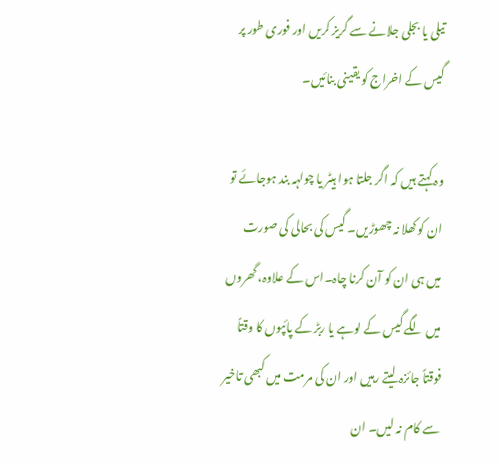تیلی یا بجلی جلانے سے گریز کریں اور فوری طور پر گیس کے اخراج کو یقینی بنائیں۔

وہ کہتے ہیں کہ اگر جلتا ہوا ہیٹر یا چولہہ بند ہوجائے تو ان کو کھلا نہ چھوڑیں۔ گیس کی بحالی کی صورت میں ہی ان کو آن کرنا چاہ۔اس کے علاوہ، گھروں میں لگے گیس کے لوہے یا ربڑ کے پائپوں کا وقتاً فوقتاً جائزہ لیتے رہیں اور ان کی مرمت میں کبھی تاخیر سے کام نہ لیں۔ ان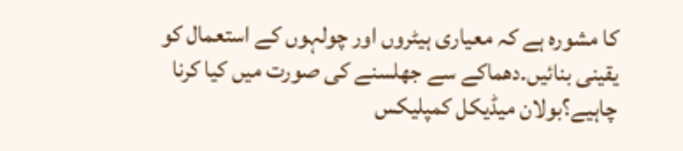کا مشورہ ہے کہ معیاری ہیٹروں اور چولہوں کے استعمال کو یقینی بنائیں۔دھماکے سے جھلسنے کی صورت میں کیا کرنا چاہیے؟بولان میڈیکل کمپلیکس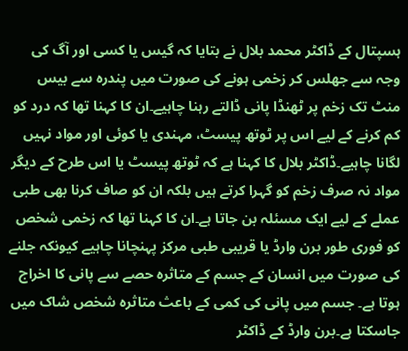ہسپتال کے ڈاکٹر محمد بلال نے بتایا کہ گیس یا کسی اور آگ کی وجہ سے جھلس کر زخمی ہونے کی صورت میں پندرہ سے بیس منٹ تک زخم پر ٹھنڈا پانی ڈالتے رہنا چاہیے۔ان کا کہنا تھا کہ درد کو کم کرنے کے لیے اس پر ٹوتھ پیسٹ، مہندی یا کوئی اور مواد نہیں لگانا چاہیے۔ڈاکٹر بلال کا کہنا ہے کہ ٹوتھ پیسٹ یا اس طرح کے دیگر مواد نہ صرف زخم کو گہرا کرتے ہیں بلکہ ان کو صاف کرنا بھی طبی عملے کے لیے ایک مسئلہ بن جاتا ہے۔ان کا کہنا تھا کہ زخمی شخص کو فوری طور برن وارڈ یا قریبی طبی مرکز پہنچانا چاہیے کیونکہ جلنے کی صورت میں انسان کے جسم کے متاثرہ حصے سے پانی کا اخراج ہوتا ہے۔ جسم میں پانی کی کمی کے باعث متاثرہ شخص شاک میں جاسکتا ہے۔برن وارڈ کے ڈاکٹر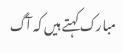مبارک کہتے ہیں کہ آگ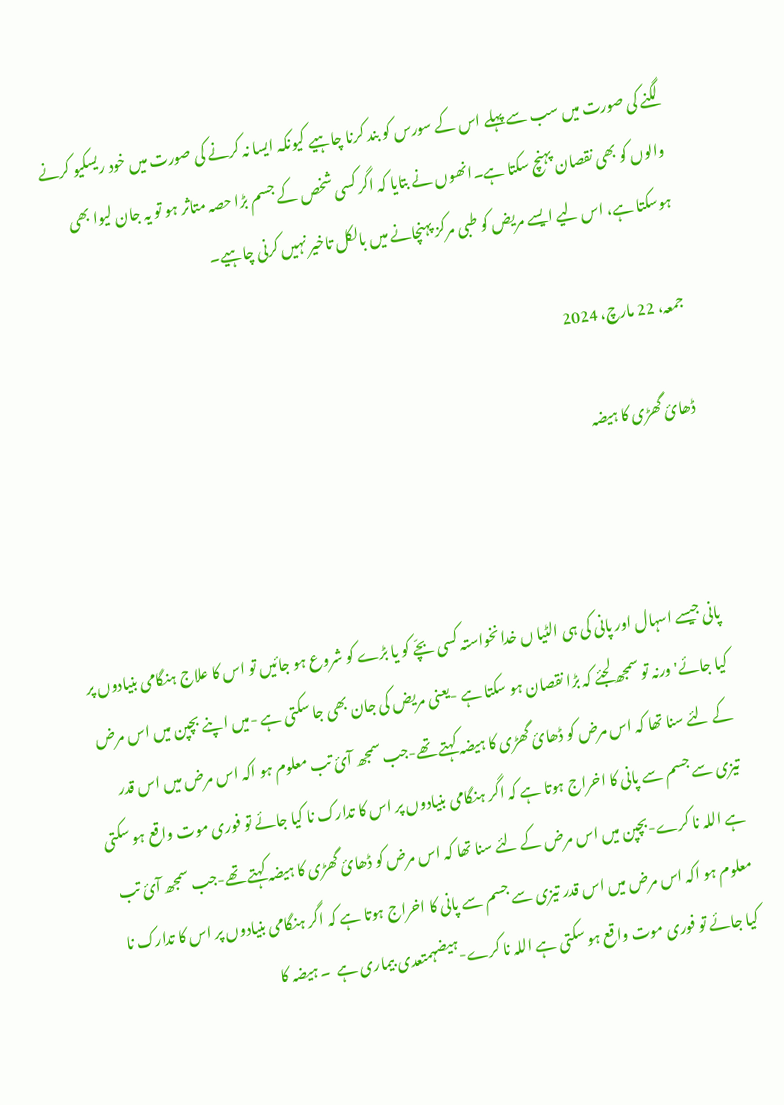لگنے کی صورت میں سب سے پہلے اس کے سورس کو بند کرنا چاہیے کیونکہ ایسا نہ کرنے کی صورت میں خود ریسکیو کرنے والوں کو بھی نقصان پہنچ سکتا ہے۔انھوں نے بتایا کہ اگر کسی شخص کے جسم بڑا حصہ متاثر ہو تو یہ جان لیوا بھی ہوسکتا ہے، اس لیے ایسے مریض کو طبی مرکز پہنچانے میں بالکل تاخیر نہیں کرنی چاہیے۔

جمعہ، 22 مارچ، 2024

ڈھائ گھڑی کا ہیضہ



پانی جیسے اسہال اور پانی کی ہی الٹیا ں خدانخواستہ کسی بچّے کو یا بڑے کو شروع ہو جائیں تو اس کا علاج ہنگامی بنیادوں پر کیا جائے'ورنہ تو سمجھ لجئے کہ بڑا نقصان ہو سکتا ہے -یعنی مریض کی جان بھی جا سکتی ہے -میں اپنے بچپن میں اس مرض کے لئے سنا تھا کہ اس مرض کو ڈھائ گھڑی کا ہیضہ کہتے تھے-جب سمجھ آئ تب معلوم ہو اکہ اس مرض میں اس قدر تیزی سے جسم سے پانی کا اخراج ہوتا ہے کہ اگر ہنگامی بنیادوں پر اس کا تدارک نا کیا جائے تو فوری موت واقع ہو سکتی ہے اللہ نا کرے-بچپن میں اس مرض کے لئے سنا تھا کہ اس مرض کو ڈھائ گھڑی کا ہیضہ کہتے تھے-جب سمجھ آئ تب معلوم ہو اکہ اس مرض میں اس قدر تیزی سے جسم سے پانی کا اخراج ہوتا ہے کہ اگر ہنگامی بنیادوں پر اس کا تدارک نا کیا جائے تو فوری موت واقع ہو سکتی ہے اللہ نا کرے-ہیضہمتعدی بیماری ہے  ۔ ہیضہ کا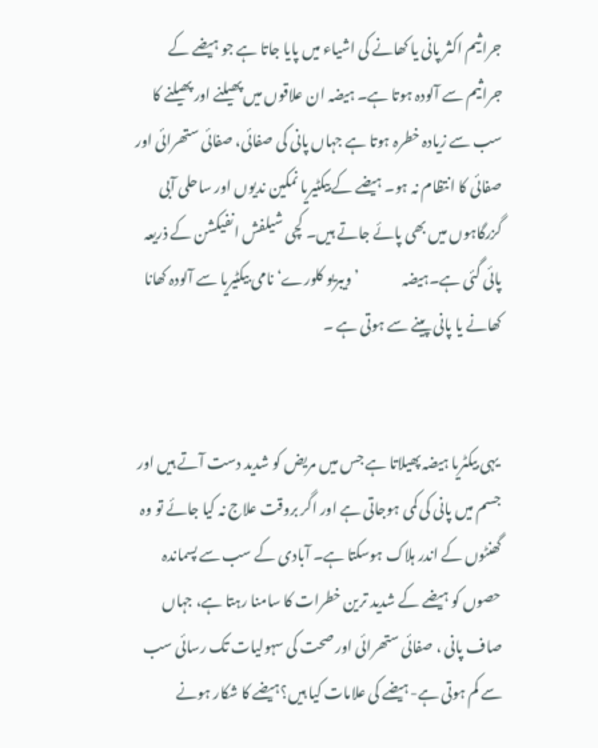جراثیم اکثر پانی یا کھانے کی اشیاء میں پایا جاتا ہے جو ہیضے کے جراثیم سے آلودہ ہوتا ہے۔ ہیضہ ان علاقوں میں پھیلنے اور پھیلنے کا سب سے زیادہ خطرہ ہوتا ہے جہاں پانی کی صفائی، صفائی ستھرائی اور صفائی کا انتظام نہ ہو۔ ہیضے کے بیکٹیریا نمکین ندیوں اور ساحلی آبی گزرگاہوں میں بھی پائے جاتے ہیں۔ کچی شیلفش انفیکشن کے ذریعہ پائی گئی ہے۔ہیضہ               ’ویبریو کلورے‘ نامی بیکٹیریا سے آلودہ کھانا کھانے یا پانی پینے سے ہوتی ہے ۔


 یہی بیکٹریا ہیضہ پھیلاتا ہے جس میں مریض کو شدید دست آتے ہیں اور جسم میں پانی کی کمی ہوجاتی ہے اور اگر بروقت علاج نہ کیا جائے تو وہ گھنٹوں کے اندر ہلاک ہوسکتا ہے۔ آبادی کے سب سے پسماندہ حصوں کو ہیضے کے شدید ترین خطرات کا سامنا رہتا ہے، جہاں صاف پانی ، صفائی ستھرائی اور صحت کی سہولیات تک رسائی سب سے کم ہوتی ہے-ہیضے کی علامات کیا ہیں؟ہیضے کا شکار ہونے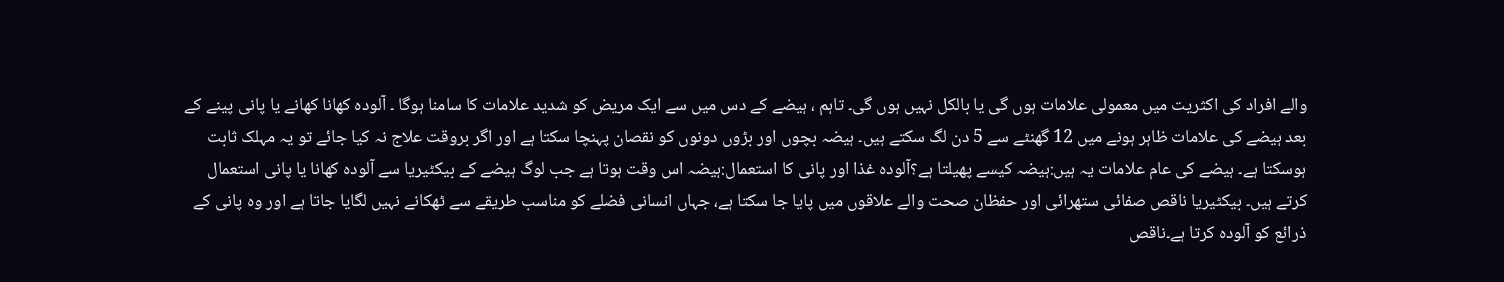والے افراد کی اکثریت میں معمولی علامات ہوں گی یا بالکل نہیں ہوں گی۔ تاہم ، ہیضے کے دس میں سے ایک مریض کو شدید علامات کا سامنا ہوگا ۔ آلودہ کھانا کھانے یا پانی پینے کے بعد ہیضے کی علامات ظاہر ہونے میں 12 گھنٹے سے 5 دن لگ سکتے ہیں۔ ہیضہ بچوں اور بڑوں دونوں کو نقصان پہنچا سکتا ہے اور اگر بروقت علاج نہ کیا جائے تو یہ مہلک ثابت ہوسکتا ہے۔ ہیضے کی عام علامات یہ ہیں:ہیضہ کیسے پھیلتا ہے؟آلودہ غذا اور پانی کا استعمال:ہیضہ اس وقت ہوتا ہے جب لوگ ہیضے کے بیکٹیریا سے آلودہ کھانا یا پانی استعمال کرتے ہیں۔ بیکٹیریا ناقص صفائی ستھرائی اور حفظان صحت والے علاقوں میں پایا جا سکتا ہے، جہاں انسانی فضلے کو مناسب طریقے سے ٹھکانے نہیں لگایا جاتا ہے اور وہ پانی کے ذرائع کو آلودہ کرتا ہے۔ناقص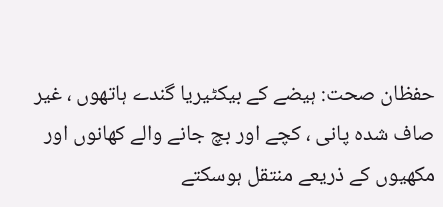حفظان صحت: ہیضے کے بیکٹیریا گندے ہاتھوں ، غیر صاف شدہ پانی ، کچے اور بچ جانے والے کھانوں اور مکھیوں کے ذریعے منتقل ہوسکتے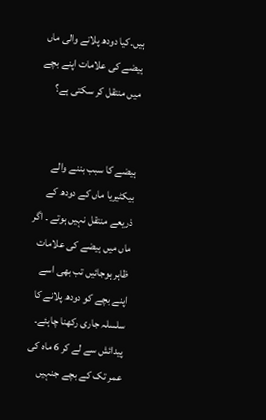ہیں۔کیا دودھ پلانے والی ماں ہیضے کی علامات اپنے بچے میں منتقل کر سکتی ہے؟


ہیضے کا سبب بننے والے بیکٹیریا ماں کے دودھ کے ذریعے منتقل نہیں ہوتے ۔ اگر ماں میں ہیضے کی علامات ظاہر ہوجائیں تب بھی اسے اپنے بچے کو دودھ پلانے کا سلسلہ جاری رکھنا چاہئے۔ پیدائش سے لے کر 6 ماہ کی عمر تک کے بچے جنہیں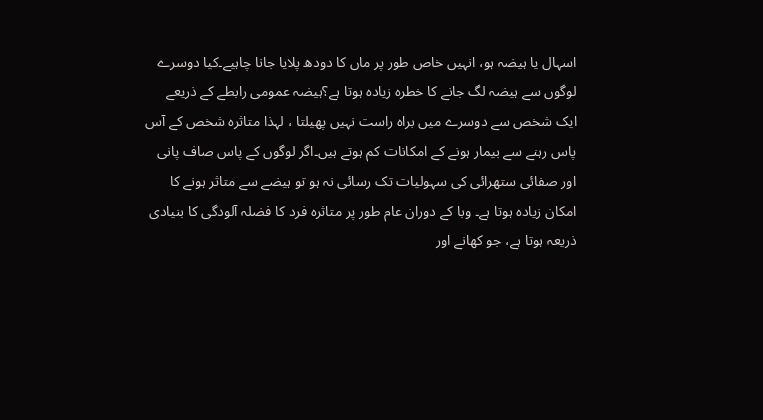اسہال یا ہیضہ ہو، انہیں خاص طور پر ماں کا دودھ پلایا جانا چاہیے۔کیا دوسرے لوگوں سے ہیضہ لگ جانے کا خطرہ زیادہ ہوتا ہے؟ہیضہ عمومی رابطے کے ذریعے ایک شخص سے دوسرے میں براہ راست نہیں پھیلتا ، لہذا متاثرہ شخص کے آس پاس رہنے سے بیمار ہونے کے امکانات کم ہوتے ہیں۔اگر لوگوں کے پاس صاف پانی اور صفائی ستھرائی کی سہولیات تک رسائی نہ ہو تو ہیضے سے متاثر ہونے کا امکان زیادہ ہوتا ہے۔ وبا کے دوران عام طور پر متاثرہ فرد کا فضلہ آلودگی کا بنیادی ذریعہ ہوتا ہے، جو کھانے اور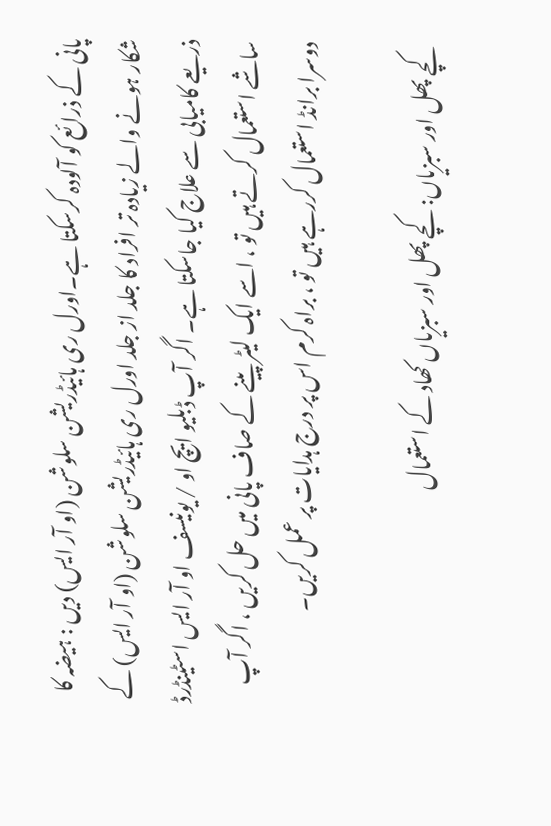پانی کے ذرائع کو آلودہ کرسکتا ہے۔اورل ری ہائیڈریشن سلوشن (او آر ایس) دیں : ہیضہ کا شکار ہونے والے زیادہ تر افراد کا جلد از جلد اورل ری ہائیڈریشن سلوشن (او آر ایس) کے ذریعے کامیابی سے علاج کیا جاسکتا ہے۔ اگر آپ ڈبلیو ایچ او / یونیسف او آر ایس اسٹینڈرڈ ساشے استعمال کرتے ہیں تو ، اسے ایک لیٹر پینے کے صاف پانی میں حل کریں ، اگر آپ دوسرا برانڈ استعمال کررہے ہیں تو ، براہ کرم اس پر درج ہدایات پر عمل کریں۔

 کچے پھل اور سبزیاں: کچے پھل اور سبزیاں کھاد کے استعمال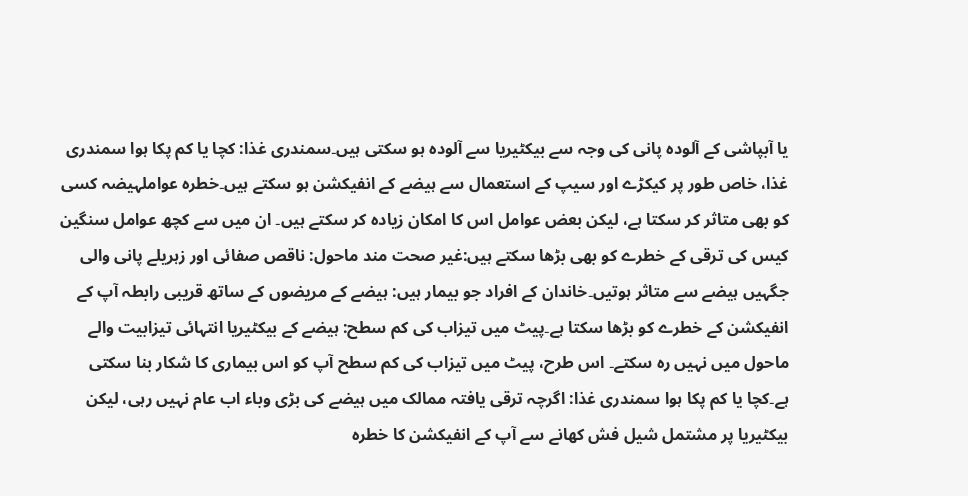یا آبپاشی کے آلودہ پانی کی وجہ سے بیکٹیریا سے آلودہ ہو سکتی ہیں۔سمندری غذا: کچا یا کم پکا ہوا سمندری غذا، خاص طور پر کیکڑے اور سیپ کے استعمال سے ہیضے کے انفیکشن ہو سکتے ہیں۔خطرہ عواملہیضہ کسی کو بھی متاثر کر سکتا ہے، لیکن بعض عوامل اس کا امکان زیادہ کر سکتے ہیں۔ ان میں سے کچھ عوامل سنگین کیس کی ترقی کے خطرے کو بھی بڑھا سکتے ہیں:غیر صحت مند ماحول: ناقص صفائی اور زہریلے پانی والی جگہیں ہیضے سے متاثر ہوتیں۔خاندان کے افراد جو بیمار ہیں: ہیضے کے مریضوں کے ساتھ قریبی رابطہ آپ کے انفیکشن کے خطرے کو بڑھا سکتا ہے۔پیٹ میں تیزاب کی کم سطح: ہیضے کے بیکٹیریا انتہائی تیزابیت والے ماحول میں نہیں رہ سکتے۔ اس طرح، پیٹ میں تیزاب کی کم سطح آپ کو اس بیماری کا شکار بنا سکتی ہے۔کچا یا کم پکا ہوا سمندری غذا: اگرچہ ترقی یافتہ ممالک میں ہیضے کی بڑی وباء اب عام نہیں رہی، لیکن بیکٹیریا پر مشتمل شیل فش کھانے سے آپ کے انفیکشن کا خطرہ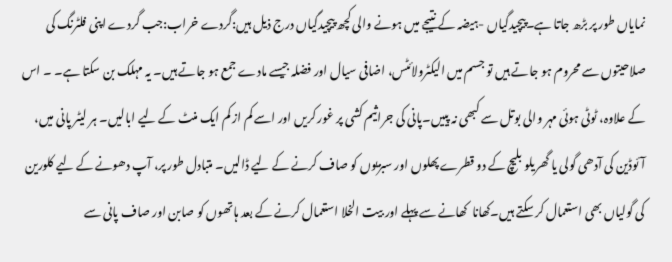نمایاں طور پر بڑھ جاتا ہے۔پیچیدگیاں -ہیضہ کے نتیجے میں ہونے والی کچھ پیچیدگیاں درج ذیل ہیں:گردے خراب:جب گردے اپنی فلٹرنگ کی صلاحیتوں سے محروم ہو جاتے ہیں تو جسم میں الیکٹرولائٹس، اضافی سیال اور فضلہ جیسے مادے جمع ہو جاتے ہیں۔ یہ مہلک بن سکتا ہے۔ ۔ اس کے علاوہ، ٹوٹی ہوئی مہر والی بوتل سے کبھی نہ پییں۔پانی کی جراثیم کشی پر غور کریں اور اسے کم از کم ایک منٹ کے لیے ابالیں۔ ہر لیٹر پانی میں، آئوڈین کی آدھی گولی یا گھریلو بلیچ کے دو قطرے پھلوں اور سبزیوں کو صاف کرنے کے لیے ڈالیں۔ متبادل طور پر، آپ دھونے کے لیے کلورین کی گولیاں بھی استعمال کر سکتے ہیں۔کھانا  کھانے سے پہلے اور بیت الخلا استعمال کرنے کے بعد ہاتھوں کو صابن اور صاف پانی سے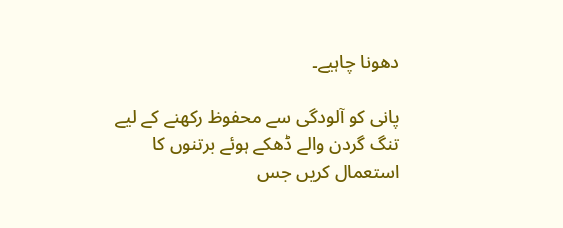دھونا چاہیے۔

پانی کو آلودگی سے محفوظ رکھنے کے لیے تنگ گردن والے ڈھکے ہوئے برتنوں کا استعمال کریں جس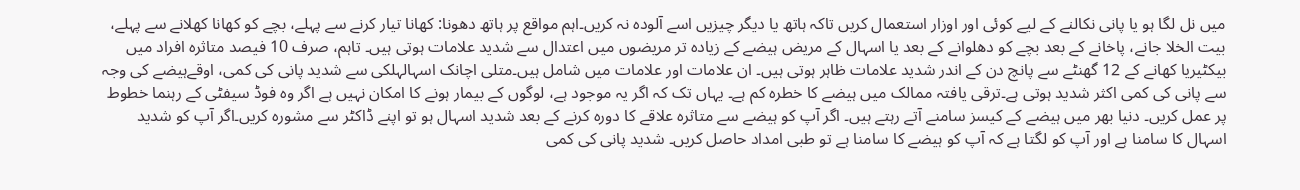میں نل لگا ہو یا پانی نکالنے کے لیے کوئی اور اوزار استعمال کریں تاکہ ہاتھ یا دیگر چیزیں اسے آلودہ نہ کریں۔اہم مواقع پر ہاتھ دھونا: کھانا تیار کرنے سے پہلے، بچے کو کھانا کھلانے سے پہلے، بیت الخلا جانے، پاخانے کے بعد بچے کو دھلوانے کے بعد یا اسہال کے مریض ہیضے کے زیادہ تر مریضوں میں اعتدال سے شدید علامات ہوتی ہیں۔ تاہم، صرف 10 فیصد متاثرہ افراد میں بیکٹیریا کھانے کے 12 گھنٹے سے پانچ دن کے اندر شدید علامات ظاہر ہوتی ہیں۔ ان علامات اور علامات میں شامل ہیں۔متلی اچانک اسہالہلکی سے شدید پانی کی کمی، اوقےہیضے کی وجہ سے پانی کی کمی اکثر شدید ہوتی ہے۔ترقی یافتہ ممالک میں ہیضے کا خطرہ کم ہے۔ یہاں تک کہ اگر یہ موجود ہے، لوگوں کے بیمار ہونے کا امکان نہیں ہے اگر وہ فوڈ سیفٹی کے رہنما خطوط پر عمل کریں۔ دنیا بھر میں ہیضے کے کیسز سامنے آتے رہتے ہیں۔ اگر آپ کو ہیضے سے متاثرہ علاقے کا دورہ کرنے کے بعد شدید اسہال ہو تو اپنے ڈاکٹر سے مشورہ کریں۔اگر آپ کو شدید اسہال کا سامنا ہے اور آپ کو لگتا ہے کہ آپ کو ہیضے کا سامنا ہے تو طبی امداد حاصل کریں۔ شدید پانی کی کمی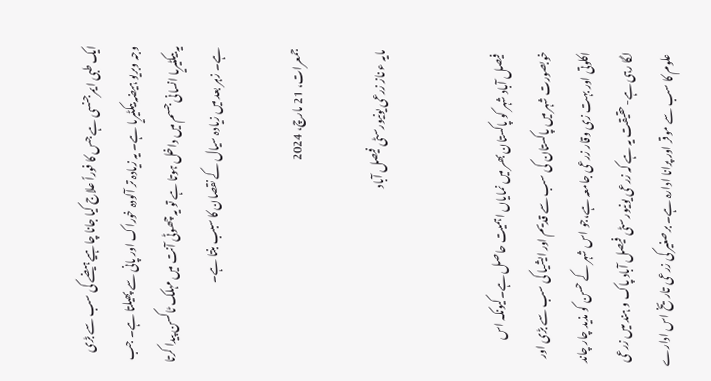ایک طبی ایمرجنسی ہے جس کا فوراً علاج کیا جانا چاہیےہیضے کی سب سے بڑی وجہ وبریو ہیضہ بیکٹیریا ہے۔ یہ زیادہ تر آلودہ خوراک اور پانی سے پھیلتا ہے۔ جب یہ بیکٹیریا انسانی جسم میں داخل ہوتا ہے تو یہ چھوٹی آنت میں مہلک ٹاکسن پیدا کرتا ہے۔ زہر بعد میں زیادہ سیال کے نقصان کا سبب بنتا ہے۔

جمعرات، 21 مارچ، 2024

مایہ ء ناز زرعی یونیورسٹی فیصل آباد


 فیصل آباد شہر کو پاکستان بھر میں نمایاں اہمیت حاصل ہے۔کیونکہ اس خوبصورت شہر میں پاکستان کی سب سے قدیم اور ایشیا کی سب سے بڑی اور اکلوتی اور بہت زی وقار زرعی جامعہ ہے،جو اس شہر کے حسن کو مذید چار چاند لگا رہی ہے-حقیقت یہ ہے کہ زرعی یونیورسٹی فیصل آباد پاک و ہند میں زرعی علوم کا سب سے موقر اور پرانا ادارہ ہے۔ برصغیر کی زرعی تاریخ اس ادارے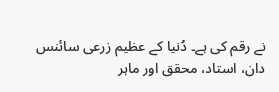نے رقم کی ہے۔ دُنیا کے عظیم زرعی سائنس دان، استاد، محقق اور ماہر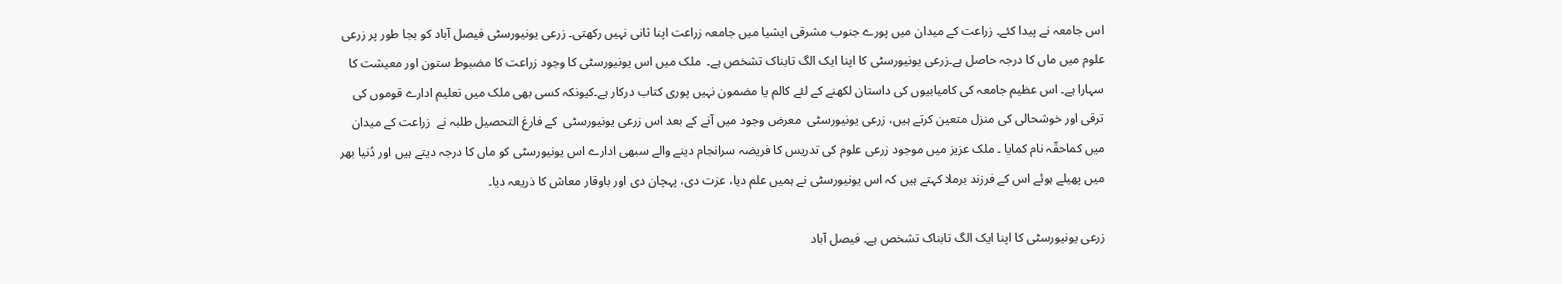اس جامعہ نے پیدا کئے۔ زراعت کے میدان میں پورے جنوب مشرقی ایشیا میں جامعہ زراعت اپنا ثانی نہیں رکھتی۔ زرعی یونیورسٹی فیصل آباد کو بجا طور پر زرعی علوم میں ماں کا درجہ حاصل ہے۔زرعی یونیورسٹی کا اپنا ایک الگ تابناک تشخص ہے۔  ملک میں اس یونیورسٹی کا وجود زراعت کا مضبوط ستون اور معیشت کا سہارا ہے۔ اس عظیم جامعہ کی کامیابیوں کی داستان لکھنے کے لئے کالم یا مضمون نہیں پوری کتاب درکار ہے۔کیونکہ کسی بھی ملک میں تعلیم ادارے قوموں کی ترقی اور خوشحالی کی منزل متعین کرتے ہیں، زرعی یونیورسٹی  معرض وجود میں آنے کے بعد اس زرعی یونیورسٹی  کے فارغ التحصیل طلبہ نے  زراعت کے میدان میں کماحقّہ نام کمایا ۔ ملک عزیز میں موجود زرعی علوم کی تدریس کا فریضہ سرانجام دینے والے سبھی ادارے اس یونیورسٹی کو ماں کا درجہ دیتے ہیں اور دُنیا بھر میں پھیلے ہوئے اس کے فرزند برملا کہتے ہیں کہ اس یونیورسٹی نے ہمیں علم دیا، عزت دی، پہچان دی اور باوقار معاش کا ذریعہ دیا۔

زرعی یونیورسٹی کا اپنا ایک الگ تابناک تشخص ہے۔ فیصل آباد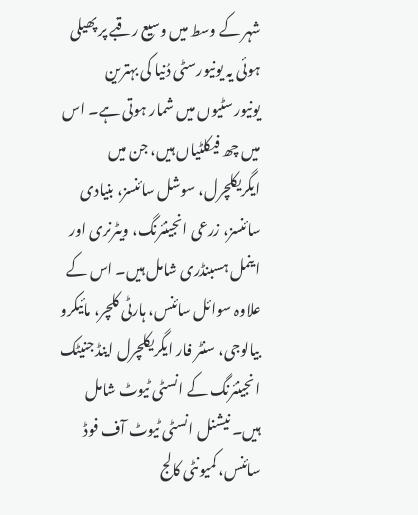شہر کے وسط میں وسیع رقبے پر پھیلی ہوئی یہ یونیورسٹی دُنیا کی بہترین یونیورسٹیوں میں شمار ہوتی ہے۔ اس میں چھ فیکلٹیاں ہیں، جن میں ایگریکلچرل، سوشل سائنسز، بنیادی سائنسز، زرعی انجینئرنگ، ویٹرنری اور اینمل ہسبنڈری شامل ہیں۔ اس کے علاوہ سوائل سائنس، ہارٹی کلچر، مائیکرو بیالوجی، سنٹر فار ایگریکلچرل اینڈ جنیٹک انجینئرنگ کے انسٹی ٹیوٹ شامل ہیں۔ نیشنل انسٹی ٹیوٹ آف فوڈ سائنس، کمیونٹی کالج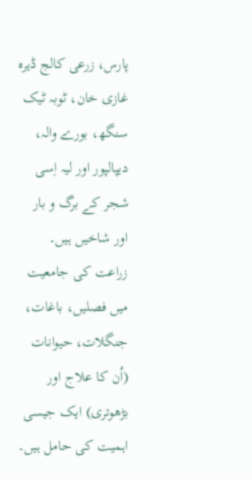پارس، زرعی کالج ڈیرہ غازی خان، ٹوبہ ٹیک سنگھ، بورے والہ، دیپالپور اور لیہ اِسی شجر کے برگ و بار اور شاخیں ہیں۔ زراعت کی جامعیت میں فصلیں، باغات، جنگلات، حیوانات (اُن کا علاج اور بڑھوتری) ایک جیسی اہمیت کی حامل ہیں۔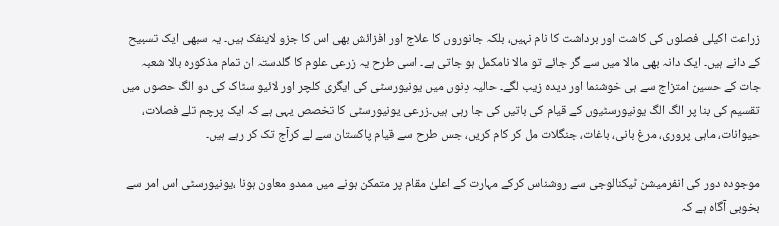زراعت اکیلی فصلوں کی کاشت اور برداشت کا نام نہیں، بلکہ جانوروں کا علاج اور افزائش بھی اس کا جزو لاینفک ہیں۔ یہ سبھی ایک تسبیح کے دانے ہیں۔ ایک دانہ بھی مالا میں سے گر جائے تو مالا نامکمل ہو جاتی ہے۔ اسی طرح یہ زرعی علوم کا گلدستہ ان تمام مذکورہ بالا شعبہ جات کے حسین امتزاج سے ہی خوشنما اور دیدہ زیب لگے۔ حالیہ دِنوں میں یونیورسٹی کی ایگری کلچر اور لائیو سٹاک کی دو الگ حصوں میں تقسیم کی بنا پر الگ الگ یونیورسٹیوں کے قیام کی باتیں کی جا رہی ہیں۔زرعی یونیورسٹی کا تخصص یہی ہے کہ ایک پرچم تلے فصلات، حیوانات، ماہی پروری، مرغ بانی، باغات، جنگلات مل کر کام کریں، جس طرح سے قیام پاکستان سے لے کرآج تک کر رہے ہیں۔

موجودہ دور کی انفرمیشن ٹیکنالوجی سے روشناس کرکے مہارت کے اعلیٰ مقام پر متمکن ہونے میں ممدو معاون ہونا ،یونیورسٹی اس امر سے بخوبی آگاہ ہے کہ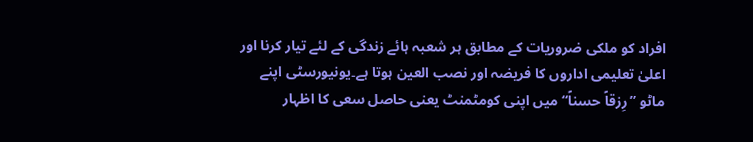افراد کو ملکی ضروریات کے مطابق ہر شعبہ ہائے زندگی کے لئے تیار کرنا اور اعلیٰ تعلیمی اداروں کا فریضہ اور نصب العین ہوتا ہے۔یونیورسٹی اپنے ماٹو ”رِزقاً حسناً“ میں اپنی کومٹمنٹ یعنی حاصل سعی کا اظہار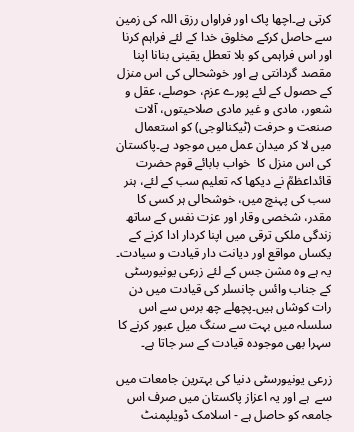کرتی ہے۔اچھا پاک اور فراواں رزق اللہ کی زمین سے حاصل کرکے مخلوق خدا کے لئے فراہم کرنا اور اس فراہمی کو بلا تعطل یقینی بنانا اپنا مقصد گردانتی ہے اور خوشحالی کی اس منزل کے حصول کے لئے پورے عزم، حوصلے، عقل و شعور، مادی و غیر مادی صلاحیتوں، آلات صنعت و حرفت (ٹیکنالوجی) کو استعمال میں لا کر میدان عمل میں موجود ہے۔پاکستان کی اس منزل کا  خواب بابائے قوم حضرت قائداعظمؒ نے دیکھا کہ تعلیم سب کے لئے، ہنر سب کی پہنچ میں، خوشحالی ہر کسی کا مقدر، شخصی وقار اور عزت نفس کے ساتھ زندگی ملکی ترقی میں اپنا کردار ادا کرنے کے یکساں مواقع اور دیانت دار قیادت و سیادت۔ یہ ہے وہ مشن جس کے لئے زرعی یونیورسٹی کے جناب وائس چانسلر کی قیادت میں دن رات کوشاں ہیں۔پچھلے چھ برس سے اس سلسلہ میں بہت سے سنگ میل عبور کرنے کا سہرا بھی موجودہ قیادت کے سر جاتا ہے۔

زرعی یونیورسٹی دنیا کی بہترین جامعات میں سے  ہے اور یہ اعزاز پاکستان میں صرف اس جامعہ کو حاصل ہے - اسلامک ڈویلپمنٹ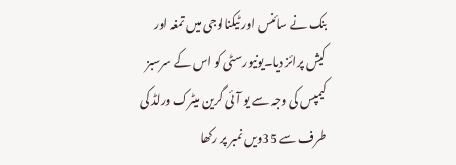بنک نے سائنس اور ٹیکنالوجی میں تمغہ اور کیش پرائز دیا۔یونیورسٹی کو اس کے سرسبز کیمپس کی وجہ سے یو آئی گرین میٹرک ورلڈ کی طرف سے 35ویں نمبر پر رکھا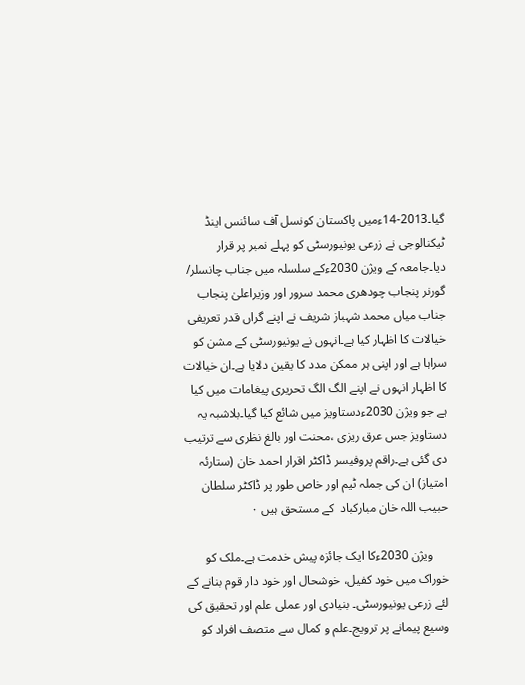گیا۔2013-14ءمیں پاکستان کونسل آف سائنس اینڈ ٹیکنالوجی نے زرعی یونیورسٹی کو پہلے نمبر پر قرار دیا۔جامعہ کے ویژن 2030ءکے سلسلہ میں جناب چانسلر/ گورنر پنجاب چودھری محمد سرور اور وزیراعلیٰ پنجاب جناب میاں محمد شہباز شریف نے اپنے گراں قدر تعریفی خیالات کا اظہار کیا ہے۔انہوں نے یونیورسٹی کے مشن کو سراہا ہے اور اپنی ہر ممکن مدد کا یقین دلایا ہے۔ان خیالات کا اظہار انہوں نے اپنے الگ الگ تحریری پیغامات میں کیا ہے جو ویژن 2030ءدستاویز میں شائع کیا گیا۔بلاشبہ یہ دستاویز جس عرق ریزی ،محنت اور بالغ نظری سے ترتیب دی گئی ہے۔راقم پروفیسر ڈاکٹر اقرار احمد خان (ستارئہ امتیاز) ان کی جملہ ٹیم اور خاص طور پر ڈاکٹر سلطان حبیب اللہ خان مبارکباد  کے مستحق ہیں ۰

     ویژن 2030ءکا ایک جائزہ پیش خدمت ہے۔ملک کو خوراک میں خود کفیل، خوشحال اور خود دار قوم بنانے کے لئے زرعی یونیورسٹی۔ بنیادی اور عملی علم اور تحقیق کی وسیع پیمانے پر ترویج۔علم و کمال سے متصف افراد کو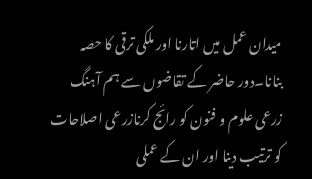میدان عمل میں اتارنا اور ملکی ترقی کا حصہ بنانا۔دور حاضر کے تقاضوں سے ہم آہنگ زرعی علوم و فنون کو رائج کرنازرعی اصلاحات کو ترتیب دینا اور ان کے عملی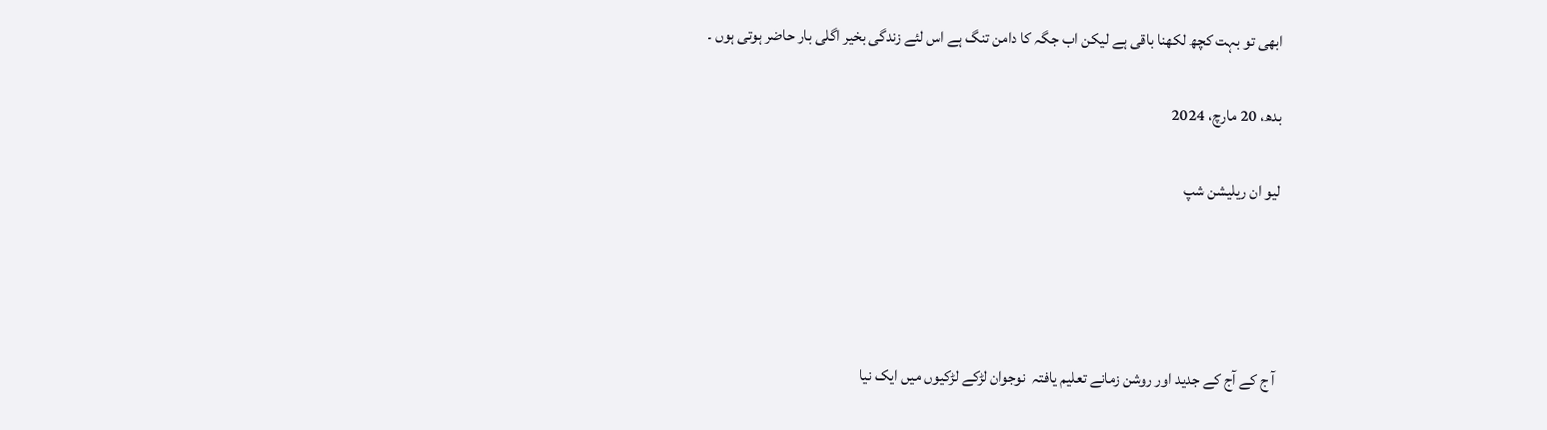ابھی تو بہت کچھ لکھنا باقی ہے لیکن اب جگہ کا دامن تنگ ہے اس لئے زندگی بخیر اگلی بار حاضر ہوتی ہوں ۔

بدھ، 20 مارچ، 2024

لیو ان ریلیشن شپ




 آ ج کے آج کے جدید اور روشن زمانے تعلیم یافتہ  نوجوان لڑکے لڑکیوں میں ایک نیا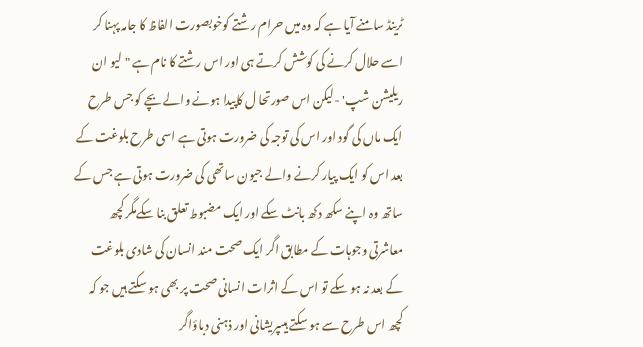ٹرینڈ سامنے آیا ہے کہ وہ میں حرام رشتے کوخوبصورت الفاظ کا جامہ پہنا کر اسے حلال کرنے کی کوشش کرتے ہی اور اس رشتے کا نام ہے "لیو ان ریلیشن شپ' -لیکن اس صورتحا ل کاپیدا ہونے والے بچے کو جس طرح ایک ماں کی گود اور اس کی توجہ کی ضرورت ہوتی ہے اسی طرح بلوغت کے بعد اس کو ایک پیار کرنے والے جیون ساتھی کی ضرورت ہوتی ہے جس کے ساتھ وہ اپنے سکھ دکھ بانٹ سکے اور ایک مضبوط تعلق بنا سکےمگر کچھ معاشرتی وجوہات کے مطابق اگر ایک صحت مند انسان کی شادی بلوغت کے بعد نہ ہو سکے تو اس کے اثرات انسانی صحت پر بھی ہو سکتے ہیں جو کہ کچھ اس طرح سے ہو سکتے ہیںپریشانی اور ذہنی دباؤاگر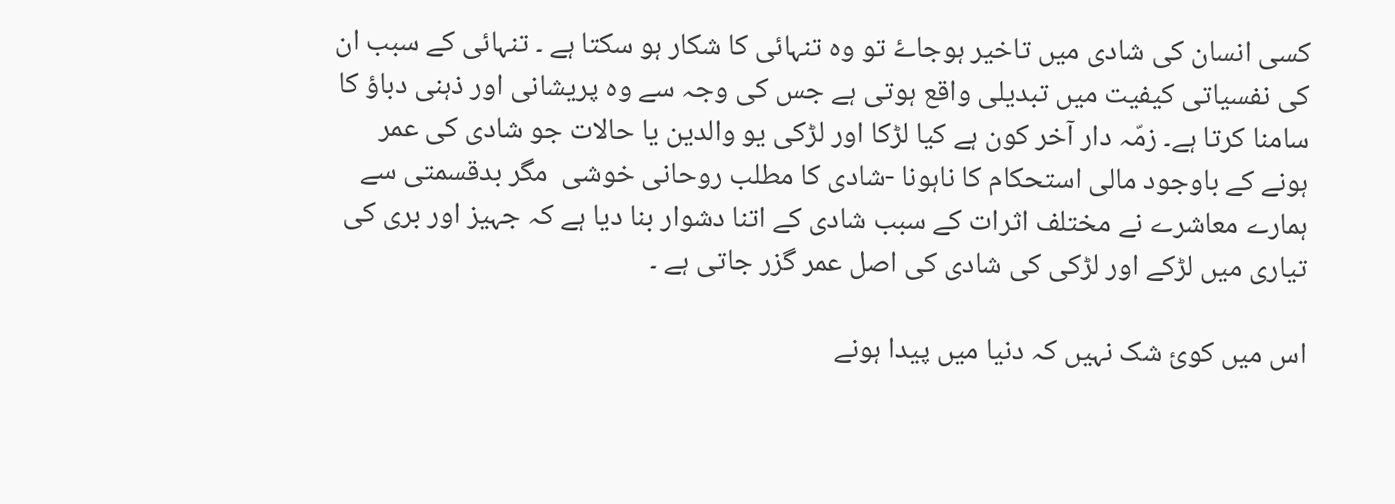کسی انسان کی شادی میں تاخیر ہوجاۓ تو وہ تنہائی کا شکار ہو سکتا ہے ۔ تنہائی کے سبب ان کی نفسیاتی کیفیت میں تبدیلی واقع ہوتی ہے جس کی وجہ سے وہ پریشانی اور ذہنی دباؤ کا سامنا کرتا ہے۔ زمّہ دار آخر کون ہے کیا لڑکا اور لڑکی یو والدین یا حالات جو شادی کی عمر ہونے کے باوجود مالی استحکام کا ناہونا -شادی کا مطلب روحانی خوشی  مگر بدقسمتی سے ہمارے معاشرے نے مختلف اثرات کے سبب شادی کے اتنا دشوار بنا دیا ہے کہ جہیز اور بری کی تیاری میں لڑکے اور لڑکی کی شادی کی اصل عمر گزر جاتی ہے ۔

اس میں کوئ شک نہیں کہ دنیا میں پیدا ہونے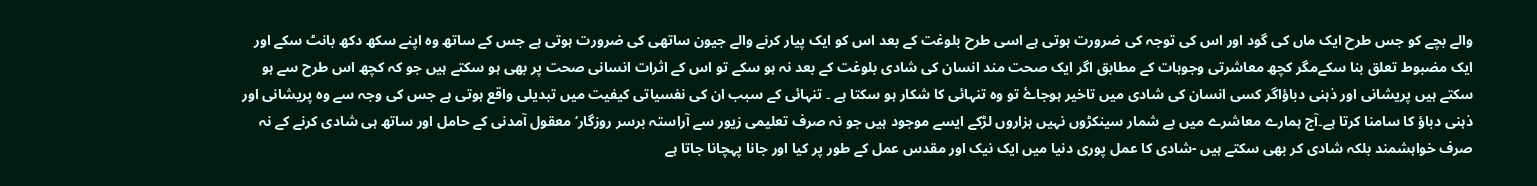والے بچے کو جس طرح ایک ماں کی گود اور اس کی توجہ کی ضرورت ہوتی ہے اسی طرح بلوغت کے بعد اس کو ایک پیار کرنے والے جیون ساتھی کی ضرورت ہوتی ہے جس کے ساتھ وہ اپنے سکھ دکھ بانٹ سکے اور ایک مضبوط تعلق بنا سکےمگر کچھ معاشرتی وجوہات کے مطابق اگر ایک صحت مند انسان کی شادی بلوغت کے بعد نہ ہو سکے تو اس کے اثرات انسانی صحت پر بھی ہو سکتے ہیں جو کہ کچھ اس طرح سے ہو سکتے ہیں پریشانی اور ذہنی دباؤاگر کسی انسان کی شادی میں تاخیر ہوجاۓ تو وہ تنہائی کا شکار ہو سکتا ہے ۔ تنہائی کے سبب ان کی نفسیاتی کیفیت میں تبدیلی واقع ہوتی ہے جس کی وجہ سے وہ پریشانی اور ذہنی دباؤ کا سامنا کرتا ہے۔آج ہمارے معاشرے میں بے شمار سینکڑوں نہیں ہزاروں لڑکے ایسے موجود ہیں جو نہ صرف تعلیمی زیور سے آراستہ برسر روزگار‘ معقول آمدنی کے حامل اور ساتھ ہی شادی کرنے کے نہ صرف خواہشمند بلکہ شادی کر بھی سکتے ہیں -شادی کا عمل پوری دنیا میں ایک نیک اور مقدس عمل کے طور پر کیا اور جانا پہچانا جاتا ہے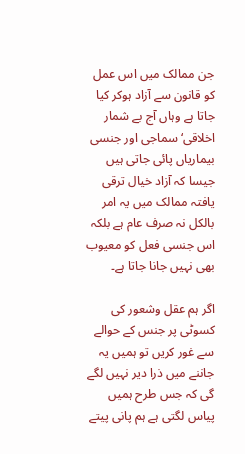جن ممالک میں اس عمل کو قانون سے آزاد ہوکر کیا جاتا ہے وہاں آج بے شمار اخلاقی‘ سماجی اور جنسی بیماریاں پائی جاتی ہیں جیسا کہ آزاد خیال ترقی یافتہ ممالک میں یہ امر بالکل نہ صرف عام ہے بلکہ اس جنسی فعل کو معیوب بھی نہیں جانا جاتا ہے۔

اگر ہم عقل وشعور کی کسوٹی پر جنس کے حوالے سے غور کریں تو ہمیں یہ جاننے میں ذرا دیر نہیں لگے گی کہ جس طرح ہمیں پیاس لگتی ہے ہم پانی پیتے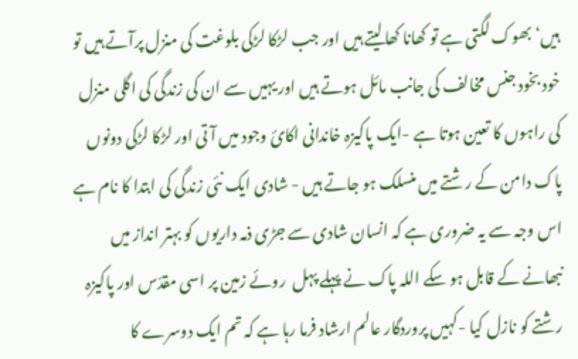ہیں‘ بھوک لگتی ہے تو کھانا کھالیتے ہیں اور جب لڑکا لڑکی بلوغت کی منزل پرآتے ہیں تو خود بخود جنس مخالف کی جانب مائل ہوتے ہیں اور یہیں سے ان کی زندگی کی اگلی منزل کی راہوں کا تعین ہوتا ہے -ایک پاکیزہ خاندانی اکائ وجود میں آ تی اور لڑکا لڑکی دونوں پاک دامن کے رشتے میں منسلک ہو جاتے ہیں - شادی ایک نئی زندگی کی ابتدا کا نام ہے اس وجہ سے یہ ضروری ہے کہ انسان شادی سے جڑی ذمہ داریوں کو بہتر انداز میں نبھانے کے قابل ہو سکے اللہ پاک نے پہلے پہل  روئے زمین پر اسی مقدّس اور پاکیزہ رشتے کو نازل کیا -کہیں پروردگار عالم ارشاد فرما رہا ہے کہ تم ایک دوسرے کا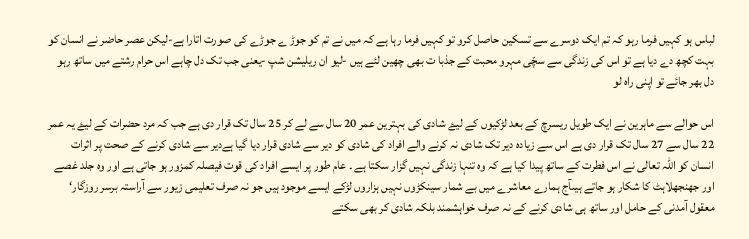لباس ہو کہیں فرما رہو کہ تم ایک دوسرے سے تسکین حاصل کرو تو کہیں فرما رہا ہے کہ میں نے تم کو جوڑ ے جوڑے کی صورت اتارا ہے-لیکن عصر حاضر نے انسان کو بہت کچھ دے دیا ہے تو اس کی زندگی سے سچّی مہرو محبت کے جذبا ت بھی چھین لئے ہیں -لیو ان ریلیشن شپ -یعنی جب تک دل چاہے اس حرام رشتے میں ساتھ رہو دل بھر جائے تو اپنی راہ لو

اس حوالے سے ماہرین نے ایک طویل ریسرچ کے بعد لڑکیوں کے لیۓ شادی کی بہترین عمر 20 سال سے لے کر 25 سال تک قرار دی ہے جب کہ مرد حضرات کے لیۓ یہ عمر 22 سال سے 27 سال تک قرار دی ہے اس سے زیادہ دیر تک شادی نہ کرنے والے افراد کی شادی کو دیر سے شادی قرار دیا گیا ہےدیر سے شادی کرنے کے صحت پر اثرات انسان کو اللہ تعالی نے اس فطرت کے ساتھ پیدا کیا ہے کہ وہ تنہا زندگی نہیں گزار سکتا ہے ۔ عام طور پر ایسے افراد کی قوت فیصلہ کمزور ہو جاتی ہے اور وہ جلد غصے اور جھنجھلاہٹ کا شکار ہو جاتے ہیںآج ہمارے معاشرے میں بے شمار سینکڑوں نہیں ہزاروں لڑکے ایسے موجود ہیں جو نہ صرف تعلیمی زیور سے آراستہ برسر روزگار‘ معقول آمدنی کے حامل اور ساتھ ہی شادی کرنے کے نہ صرف خواہشمند بلکہ شادی کر بھی سکتے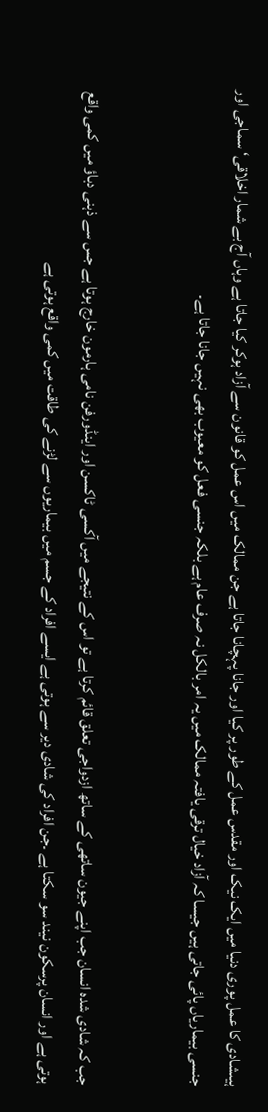ہیںشادی کا عمل پوری دنیا میں ایک نیک اور مقدس عمل کے طور پر کیا اور جانا پہچانا جاتا ہے جن ممالک میں اس عمل کو قانون سے آزاد ہوکر کیا جاتا ہے وہاں آج بے شمار اخلاقی‘ سماجی اور جنسی بیماریاں پائی جاتی ہیں جیسا کہ آزاد خیال ترقی یافتہ ممالک میں یہ امر بالکل نہ صرف عام ہے بلکہ جنسی فعل کو معیوب بھی نہیں جانا جاتا ہے۔


جب کہ شادی شدہ انسان جب اپنے جیون ساتھی کے ساتھ ازدواجی تعلق قائم کرتا ہے تو اس کے نتیجے میں آکسی ٹاکسن اور اینڈورفن نامی ہارمون خارج ہوتا ہے جس سے ذہنی دباؤ میں کمی واقع ہوتی ہے اور انسان پرسکون نیند سو سکتا ہے ۔جن افراد کی شادی دیر سے ہوتی ہے ایسے افراد کے جسم میں بیماریوں سے لڑنے کی طاقت میں کمی واقع ہوتی ہے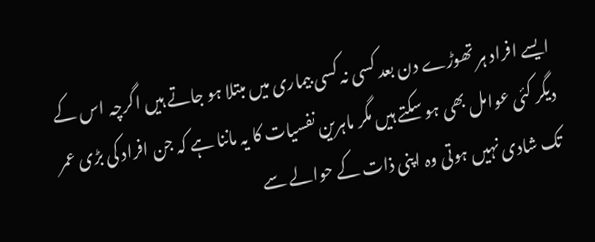ایسے افراد ہر تھوڑے دن بعد کسی نہ کسی بیماری میں مبتلا ہو جاتے ہیں اگرچہ اس کے دیگر کئی عوامل بھی ہو سکتے ہیں مگر ماہرین نفسیات کا یہ ماننا ہے کہ جن افراد کی بڑی عمر تک شادی نہیں ہوتی وہ اپنی ذات کے حوالے سے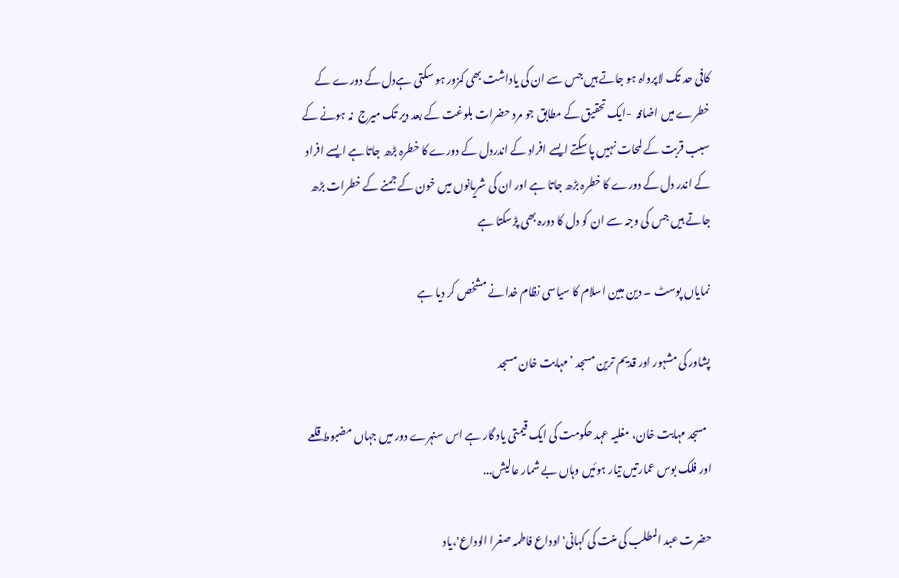کافی حد تک لاپرواہ ہو جاتے ہیں جس سے ان کی یاداشت بھی کمزور ہو سکتی ہےدل کے دورے کے خطرے میں اضافہ  -ایک تحقیق کے مطابق جو مرد حضرات بلوغت کے بعد دیر تک میرج  نہ ہونے کے سبب قربت کے لمحات نہیں پا سکتے ایسے افراد کے اندردل کے دورے کا خطرہ بڑھ جاتا ہے ایسے افراد کے اندر دل کے دورے کا خطرہ بڑھ جاتا ہے اور ان کی شریانوں میں خون کے جمنے کے خطرات بڑھ جاتے ہیں جس کی وجہ سے ان کو دل کا دورہ بھی پڑسکتا ہے

نمایاں پوسٹ ۔ دین مبین اسلام کا سیاسی نظام خدا نے مشخص کر دیا ہے

پشاور کی مشہور اور قدیم ترین مسجد ’مہابت خان مسجد

  مسجد مہابت خان، مغلیہ عہد حکومت کی ایک قیمتی یاد گار ہے اس سنہرے دور میں جہاں مضبوط قلعے اور فلک بوس عمارتیں تیار ہوئیں وہاں بے شمار عالیش...

حضرت عبد المطلب کی منت کی کہانی'اوداع فاطمہ صغرا الوداع'،یاد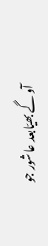آو گے بھیّابعد عاشور جو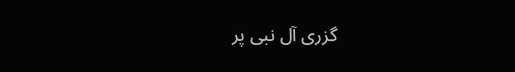گزری آل نبی پر